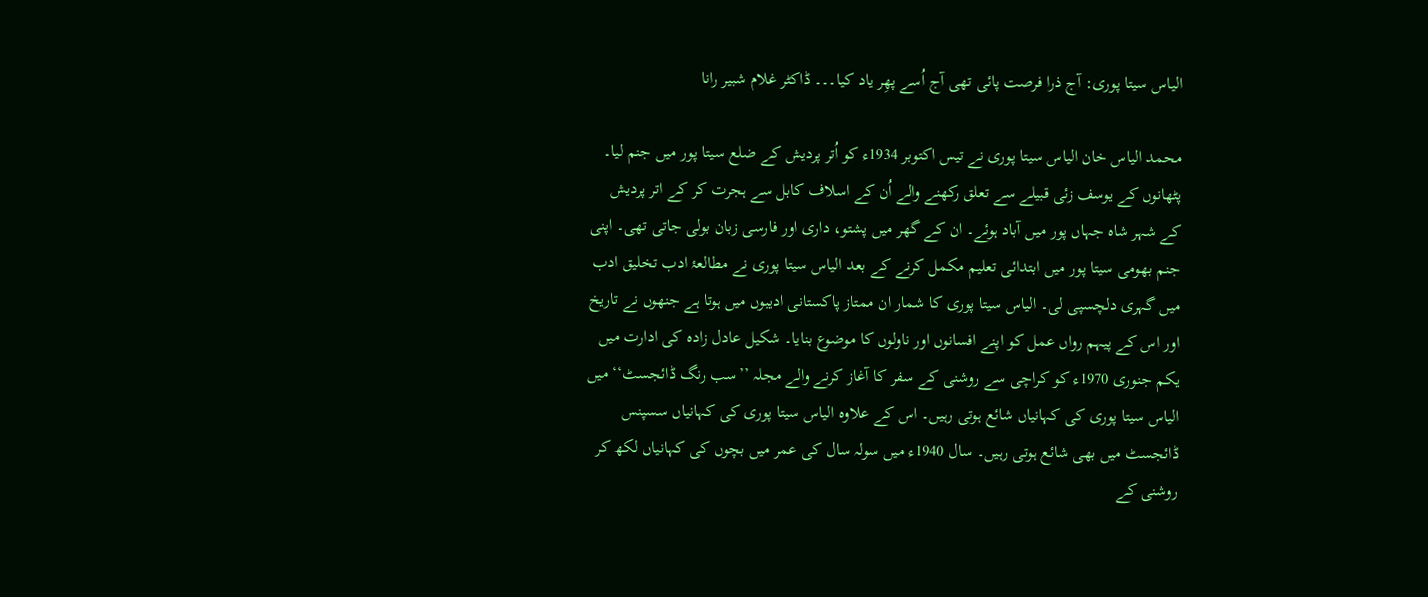الیاس سیتا پوری: آج ذرا فرصت پائی تھی آج اُسے پھِر یاد کیا۔۔۔ ڈاکٹر غلام شبیر رانا

محمد الیاس خان الیاس سیتا پوری نے تیس اکتوبر 1934ء کو اُتر پردیش کے ضلع سیتا پور میں جنم لیا۔ پٹھانوں کے یوسف زئی قبیلے سے تعلق رکھنے والے اُن کے اسلاف کابل سے ہجرت کر کے اتر پردیش کے شہر شاہ جہاں پور میں آباد ہوئے۔ ان کے گھر میں پشتو، داری اور فارسی زبان بولی جاتی تھی۔ اپنی جنم بھومی سیتا پور میں ابتدائی تعلیم مکمل کرنے کے بعد الیاس سیتا پوری نے مطالعۂ ادب تخلیق ادب میں گہری دلچسپی لی۔ الیاس سیتا پوری کا شمار ان ممتاز پاکستانی ادیبوں میں ہوتا ہے جنھوں نے تاریخ اور اس کے پیہم رواں عمل کو اپنے افسانوں اور ناولوں کا موضوع بنایا۔ شکیل عادل زادہ کی ادارت میں یکم جنوری 1970ء کو کراچی سے روشنی کے سفر کا آغاز کرنے والے مجلہ ’’سب رنگ ڈائجسٹ‘‘ میں الیاس سیتا پوری کی کہانیاں شائع ہوتی رہیں۔ اس کے علاوہ الیاس سیتا پوری کی کہانیاں سسپنس ڈائجسٹ میں بھی شائع ہوتی رہیں۔ سال 1940ء میں سولہ سال کی عمر میں بچوں کی کہانیاں لکھ کر روشنی کے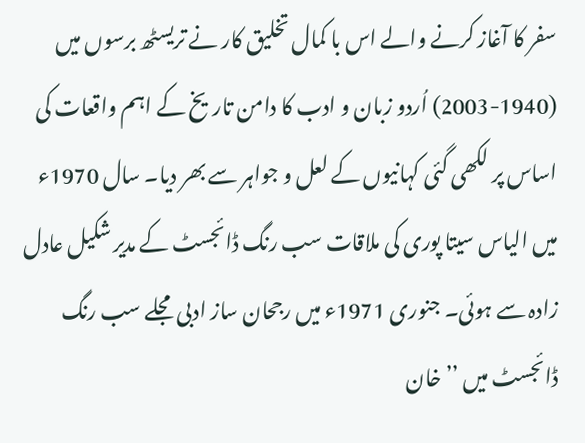سفر کا آغاز کرنے والے اس با کمال تخلیق کار نے تریسٹھ برسوں میں (1940-2003) اُردو زبان و ادب کا دامن تاریخ کے اہم واقعات کی اساس پر لکھی گئی کہانیوں کے لعل و جواہر سے بھر دیا۔ سال 1970ء میں الیاس سیتا پوری کی ملاقات سب رنگ ڈائجسٹ کے مدیر شکیل عادل زادہ سے ہوئی۔ جنوری 1971ء میں رجحان ساز ادبی مجلے سب رنگ ڈائجسٹ میں ’’خان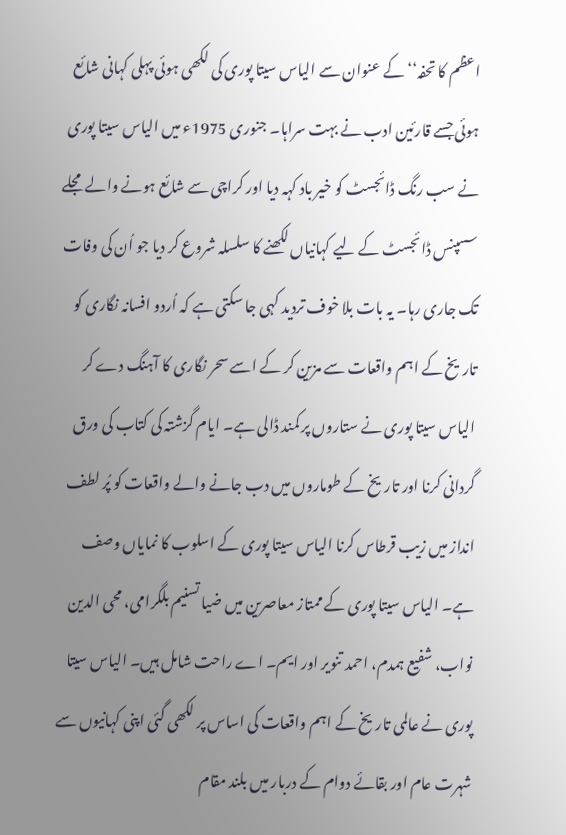اعظم کا تحفہ‘‘ کے عنوان سے الیاس سیتا پوری کی لکھی ہوئی پہلی کہانی شائع ہوئی جسے قارئین ادب نے بہت سراہا۔ جنوری 1975ء میں الیاس سیتا پوری نے سب رنگ ڈائجسٹ کو خیر باد کہہ دیا اور کراچی سے شائع ہونے والے مجلے سسپنس ڈائجسٹ کے لیے کہانیاں لکھنے کا سلسلہ شروع کر دیا جو اُن کی وفات تک جاری رہا۔ یہ بات بلا خوف تردید کہی جا سکتی ہے کہ اُردو افسانہ نگاری کو تاریخ کے اہم واقعات سے مزین کر کے اسے سحر نگاری کا آہنگ دے کر الیاس سیتا پوری نے ستاروں پر کمند ڈالی ہے۔ ایام گزشتہ کی کتاب کی ورق گردانی کرنا اور تاریخ کے طوماروں میں دب جانے والے واقعات کو پُر لطف انداز میں زیب قرطاس کرنا الیاس سیتا پوری کے اسلوب کا نمایاں وصف ہے۔ الیاس سیتا پوری کے ممتاز معاصرین میں ضیا تسنیم بلگرامی، محی الدین نواب، شفیع ہمدم، احمد تنویر اور ایم۔ اے راحت شامل ہیں۔ الیاس سیتا پوری نے عالمی تاریخ کے اہم واقعات کی اساس پر لکھی گئی اپنی کہانیوں سے شہرت عام اور بقائے دوام کے دربار میں بلند مقام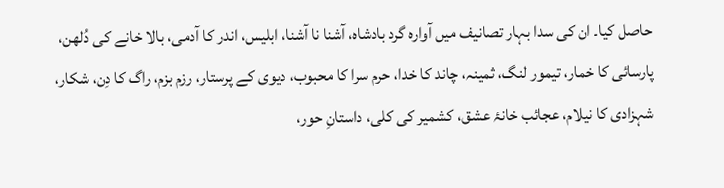حاصل کیا۔ ان کی سدا بہار تصانیف میں آوارہ گرد بادشاہ، آشنا نا آشنا، ابلیس، اندر کا آدمی، بالا خانے کی دُلھن، پارسائی کا خمار، تیمور لنگ، ثمینہ، چاند کا خدا، حرم سرا کا محبوب، دیوی کے پرستار، رزم بزم، راگ کا دِن، شکار، شہزادی کا نیلام، عجائب خانۂ عشق، کشمیر کی کلی، داستانِ حور،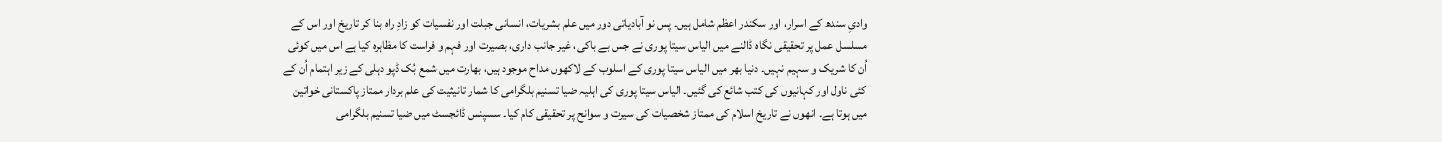وادیِ سندھ کے اسرار، اور سکندر اعظم شامل ہیں۔ پس نو آبادیاتی دور میں علم بشریات، انسانی جبلت اور نفسیات کو زادِ راہ بنا کر تاریخ اور اس کے مسلسل عمل پر تحقیقی نگاہ ڈالنے میں الیاس سیتا پوری نے جس بے باکی، غیر جانب داری، بصیرت اور فہم و فراست کا مظاہرہ کیا ہے اس میں کوئی اُن کا شریک و سہیم نہیں۔ دنیا بھر میں الیاس سیتا پوری کے اسلوب کے لاکھوں مداح موجود ہیں، بھارت میں شمع بُک ڈپو دہلی کے زیر اہتمام اُن کے کئی ناول اور کہانیوں کی کتب شائع کی گئیں۔ الیاس سیتا پوری کی اہلیہ ضیا تسنیم بلگرامی کا شمار تانیثیت کی علم بردار ممتاز پاکستانی خواتین میں ہوتا ہے۔ انھوں نے تاریخ اسلام کی ممتاز شخصیات کی سیرت و سوانح پر تحقیقی کام کیا۔ سسپنس ڈائجسٹ میں ضیا تسنیم بلگرامی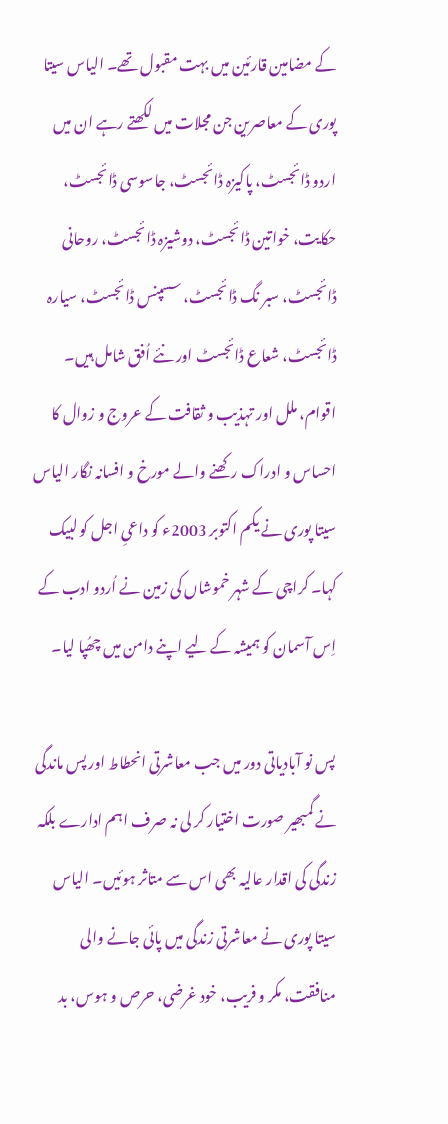کے مضامین قارئین میں بہت مقبول تھے۔ الیاس سیتا پوری کے معاصرین جن مجلات میں لکھتے رہے ان میں اردو ڈائجسٹ، پاکیزہ ڈائجسٹ، جاسوسی ڈائجسٹ، حکایت، خواتین ڈائجسٹ، دوشیزہ ڈائجسٹ، روحانی ڈائجسٹ، سبر نگ ڈائجسٹ، سسپنس ڈائجسٹ، سیارہ ڈائجسٹ، شعاع ڈائجسٹ اور نئے اُفق شامل ہیں۔ اقوام، ملل اور تہذیب و ثقافت کے عروج و زوال کا احساس و ادراک رکھنے والے مورخ و افسانہ نگار الیاس سیتا پوری نے یکم اکتوبر 2003ء کو داعیِ اجل کو لبیک کہا۔ کراچی کے شہر خموشاں کی زمین نے اُردو ادب کے اِس آسمان کو ہمیشہ کے لیے اپنے دامن میں چھُپا لیا۔

پس نو آبادیاتی دور میں جب معاشرتی انحطاط اور پس ماندگی نے گمبھیر صورت اختیار کر لی نہ صرف اہم ادارے بلکہ زندگی کی اقدار عالیہ بھی اس سے متاثر ہوئیں۔ الیاس سیتا پوری نے معاشرتی زندگی میں پائی جانے والی منافقت، مکر و فریب، خود غرضی، حرص و ہوس، بد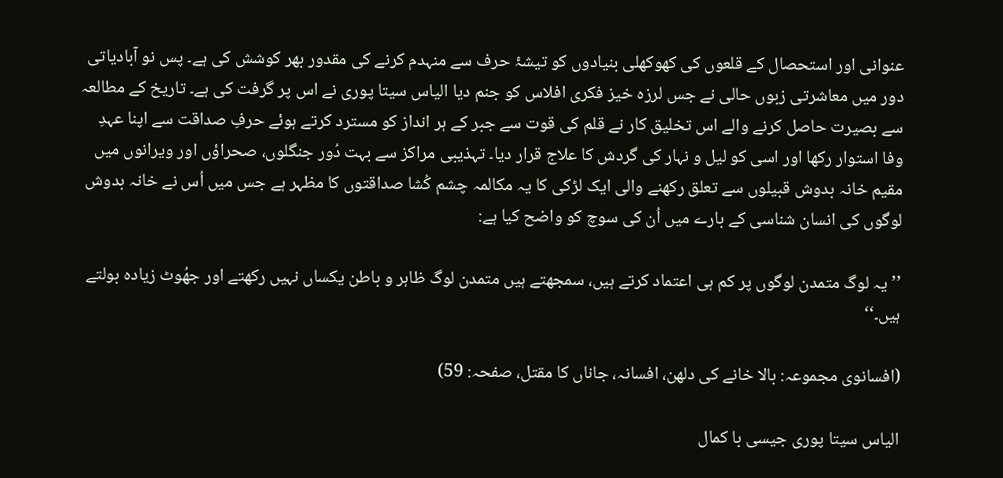عنوانی اور استحصال کے قلعوں کی کھوکھلی بنیادوں کو تیشۂ حرف سے منہدم کرنے کی مقدور بھر کوشش کی ہے۔ پس نو آبادیاتی دور میں معاشرتی زبوں حالی نے جس لرزہ خیز فکری افلاس کو جنم دیا الیاس سیتا پوری نے اس پر گرفت کی ہے۔ تاریخ کے مطالعہ سے بصیرت حاصل کرنے والے اس تخلیق کار نے قلم کی قوت سے جبر کے ہر انداز کو مسترد کرتے ہوئے حرفِ صداقت سے اپنا عہدِ وفا استوار رکھا اور اسی کو لیل و نہار کی گردش کا علاج قرار دیا۔ تہذیبی مراکز سے بہت دُور جنگلوں، صحراؤں اور ویرانوں میں مقیم خانہ بدوش قبیلوں سے تعلق رکھنے والی ایک لڑکی کا یہ مکالمہ چشم کُشا صداقتوں کا مظہر ہے جس میں اُس نے خانہ بدوش لوگوں کی انسان شناسی کے بارے میں اُن کی سوچ کو واضح کیا ہے:

’’یہ لوگ متمدن لوگوں پر کم ہی اعتماد کرتے ہیں، سمجھتے ہیں متمدن لوگ ظاہر و باطن یکساں نہیں رکھتے اور جھُوٹ زیادہ بولتے ہیں۔‘‘

(افسانوی مجموعہ: بالا خانے کی دلھن، افسانہ، جاناں کا مقتل، صفحہ: 59)

الیاس سیتا پوری جیسی با کمال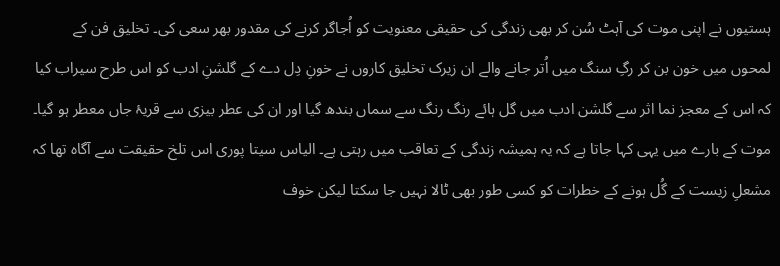ہستیوں نے اپنی موت کی آہٹ سُن کر بھی زندگی کی حقیقی معنویت کو اُجاگر کرنے کی مقدور بھر سعی کی۔ تخلیق فن کے لمحوں میں خون بن کر رگِ سنگ میں اُتر جانے والے ان زیرک تخلیق کاروں نے خونِ دِل دے کے گلشنِ ادب کو اس طرح سیراب کیا کہ اس کے معجز نما اثر سے گلشن ادب میں گل ہائے رنگ رنگ سے سماں بندھ گیا اور ان کی عطر بیزی سے قریۂ جاں معطر ہو گیا۔ موت کے بارے میں یہی کہا جاتا ہے کہ یہ ہمیشہ زندگی کے تعاقب میں رہتی ہے۔ الیاس سیتا پوری اس تلخ حقیقت سے آگاہ تھا کہ مشعلِ زیست کے گُل ہونے کے خطرات کو کسی طور بھی ٹالا نہیں جا سکتا لیکن خوف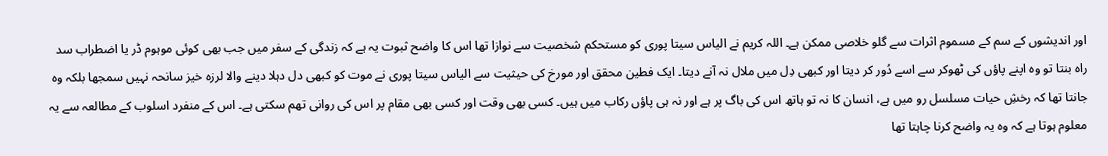اور اندیشوں کے سم کے مسموم اثرات سے گلو خلاصی ممکن ہے۔ اللہ کریم نے الیاس سیتا پوری کو مستحکم شخصیت سے نوازا تھا اس کا واضح ثبوت یہ ہے کہ زندگی کے سفر میں جب بھی کوئی موہوم ڈر یا اضطراب سد راہ بنتا تو وہ اپنے پاؤں کی ٹھوکر سے اسے دُور کر دیتا اور کبھی دِل میں ملال نہ آنے دیتا۔ ایک فطین محقق اور مورخ کی حیثیت سے الیاس سیتا پوری نے موت کو کبھی دل دہلا دینے والا لرزہ خیز سانحہ نہیں سمجھا بلکہ وہ جانتا تھا کہ رخشِ حیات مسلسل رو میں ہے، انسان کا نہ تو ہاتھ اس کی باگ پر ہے اور نہ ہی پاؤں رکاب میں ہیں۔ کسی بھی وقت اور کسی بھی مقام پر اس کی روانی تھم سکتی ہے۔ اس کے منفرد اسلوب کے مطالعہ سے یہ معلوم ہوتا ہے کہ وہ یہ واضح کرنا چاہتا تھا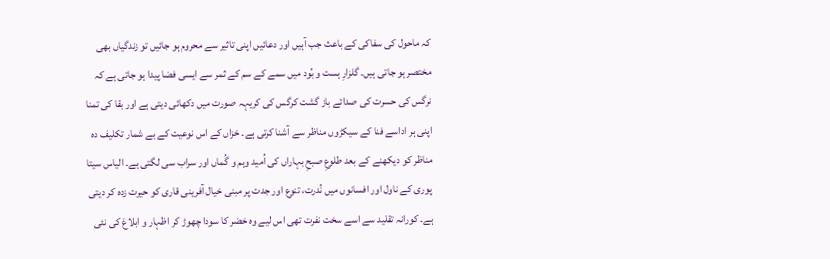کہ ماحول کی سفاکی کے باعث جب آہیں اور دعائیں اپنی تاثیر سے محروم ہو جائیں تو زندگیاں بھی مختصر ہو جاتی ہیں۔ گلزارِ ہست و بُود میں سمے کے سم کے ثمر سے ایسی فضا پیدا ہو جاتی ہے کہ نرگس کی حسرت کی صدائے باز گشت کرگس کی کریہہ صورت میں دکھائی دیتی ہے اور بقا کی تمنا اپنی ہر اداسے فنا کے سیکڑوں مناظر سے آشنا کرتی ہے۔ خزاں کے اس نوعیت کے بے شمار تکلیف دہ مناظر کو دیکھنے کے بعد طلوعِ صبحِ بہاراں کی اُمید وہم و گُماں اور سراب سی لگتی ہے۔ الیاس سیتا پوری کے ناول اور افسانوں میں نُدرت، تنوع اور جدت پر مبنی خیال آفرینی قاری کو حیرت زدہ کر دیتی ہے۔ کورانہ تقلید سے اسے سخت نفرت تھی اس لیے وہ خضر کا سودا چھوڑ کر اظہار و ابلاغ کی نئی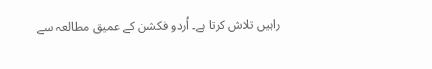راہیں تلاش کرتا ہے۔ اُردو فکشن کے عمیق مطالعہ سے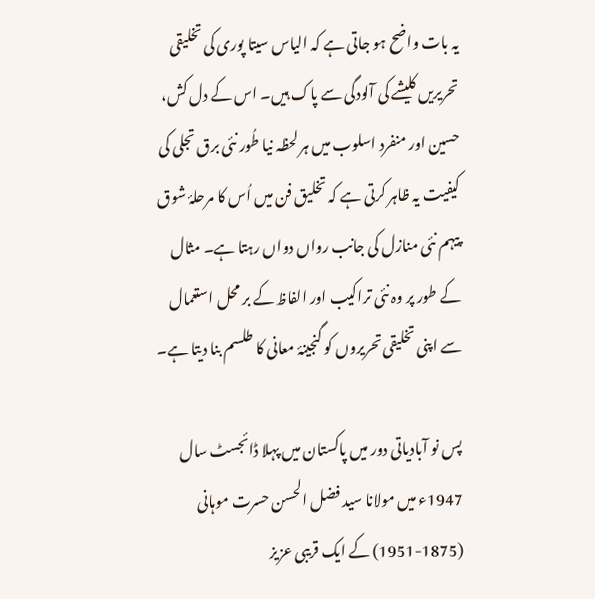یہ بات واضح ہو جاتی ہے کہ الیاس سیتا پوری کی تخلیقی تحریریں کلیشے کی آلودگی سے پاک ہیں۔ اس کے دل کش، حسین اور منفرد اسلوب میں ہر لحظہ نیا طُور نئی برق تجلی کی کیفیت یہ ظاہر کرتی ہے کہ تخلیق فن میں اُس کا مرحلۂ شوق پیہم نئی منازل کی جانب رواں دواں رہتا ہے۔ مثال کے طور پر وہ نئی تراکیب اور الفاظ کے بر محل استعمال سے اپنی تخلیقی تحریروں کو گنجینۂ معانی کا طلسم بنا دیتا ہے۔

پس نو آبادیاتی دور میں پاکستان میں پہلا ڈائجسٹ سال 1947ء میں مولانا سید فضل الحسن حسرت موہانی (1875-1951) کے ایک قریبی عزیز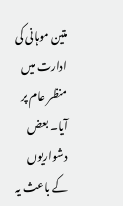متین موہانی کی ادارت میں منظر عام پر آیا۔ بعض دشواریوں کے باعث یہ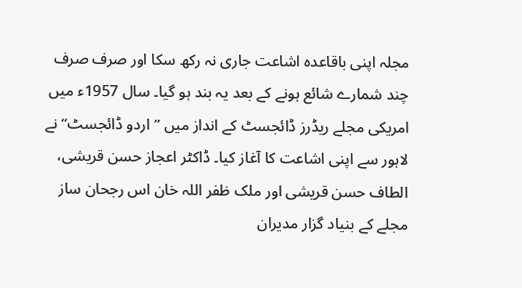مجلہ اپنی باقاعدہ اشاعت جاری نہ رکھ سکا اور صرف صرف چند شمارے شائع ہونے کے بعد یہ بند ہو گیا۔ سال 1957ء میں امریکی مجلے ریڈرز ڈائجسٹ کے انداز میں ’’اردو ڈائجسٹ‘‘ نے لاہور سے اپنی اشاعت کا آغاز کیا۔ ڈاکٹر اعجاز حسن قریشی، الطاف حسن قریشی اور ملک ظفر اللہ خان اس رجحان ساز مجلے کے بنیاد گزار مدیران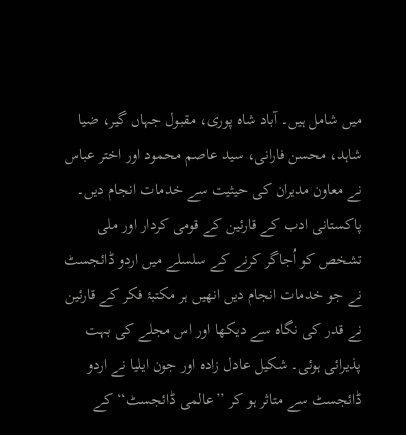میں شامل ہیں۔ آباد شاہ پوری، مقبول جہاں گیر، ضیا شاہد، محسن فارانی، سید عاصم محمود اور اختر عباس نے معاون مدیران کی حیثیت سے خدمات انجام دیں۔ پاکستانی ادب کے قارئین کے قومی کردار اور ملی تشخص کو اُجاگر کرنے کے سلسلے میں اردو ڈائجسٹ نے جو خدمات انجام دیں انھیں ہر مکتبۂ فکر کے قارئین نے قدر کی نگاہ سے دیکھا اور اس مجلے کی بہت پذیرائی ہوئی۔ شکیل عادل زادہ اور جون ایلیا نے اردو ڈائجسٹ سے متاثر ہو کر ’’عالمی ڈائجسٹ‘‘ کے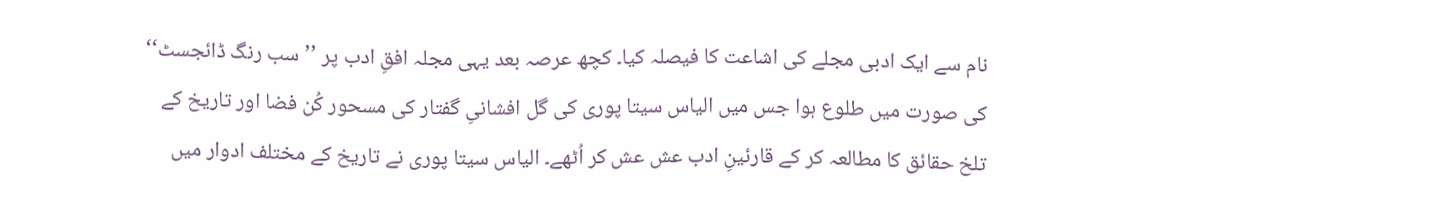نام سے ایک ادبی مجلے کی اشاعت کا فیصلہ کیا۔ کچھ عرصہ بعد یہی مجلہ افقِ ادب پر ’’سب رنگ ڈائجسٹ‘‘ کی صورت میں طلوع ہوا جس میں الیاس سیتا پوری کی گل افشانیِ گفتار کی مسحور کُن فضا اور تاریخ کے تلخ حقائق کا مطالعہ کر کے قارئینِ ادب عش عش کر اُٹھے۔ الیاس سیتا پوری نے تاریخ کے مختلف ادوار میں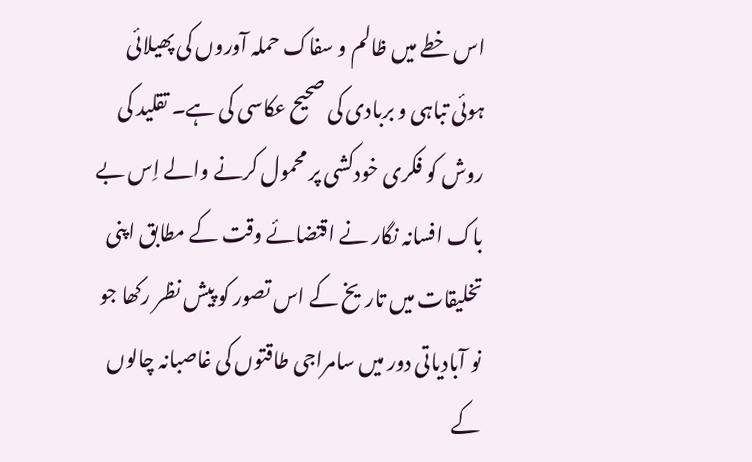اس خطے میں ظالم و سفاک حملہ آوروں کی پھیلائی ہوئی تباہی و بربادی کی صحیح عکاسی کی ہے۔ تقلید کی روش کو فکری خودکشی پر محمول کرنے والے اِس بے باک افسانہ نگار نے اقتضائے وقت کے مطابق اپنی تخلیقات میں تاریخ کے اس تصور کو پیش نظر رکھا جو نو آبادیاتی دور میں سامراجی طاقتوں کی غاصبانہ چالوں کے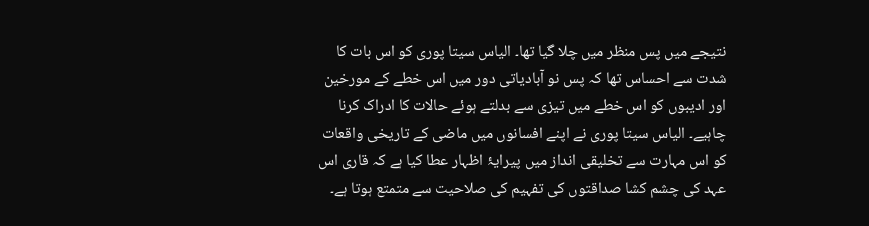نتیجے میں پس منظر میں چلا گیا تھا۔ الیاس سیتا پوری کو اس بات کا شدت سے احساس تھا کہ پس نو آبادیاتی دور میں اس خطے کے مورخین اور ادیبوں کو اس خطے میں تیزی سے بدلتے ہوئے حالات کا ادراک کرنا چاہیے۔ الیاس سیتا پوری نے اپنے افسانوں میں ماضی کے تاریخی واقعات کو اس مہارت سے تخلیقی انداز میں پیرایۂ اظہار عطا کیا ہے کہ قاری اس عہد کی چشم کشا صداقتوں کی تفہیم کی صلاحیت سے متمتع ہوتا ہے۔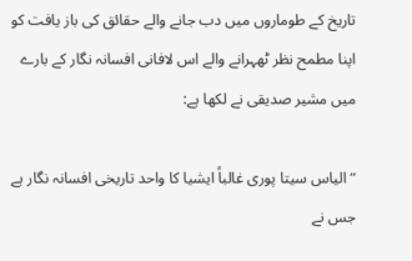تاریخ کے طوماروں میں دب جانے والے حقائق کی باز یافت کو اپنا مطمح نظر ٹھہرانے والے اس لافانی افسانہ نگار کے بارے میں مشیر صدیقی نے لکھا ہے:

’’الیاس سیتا پوری غالباً ایشیا کا واحد تاریخی افسانہ نگار ہے جس نے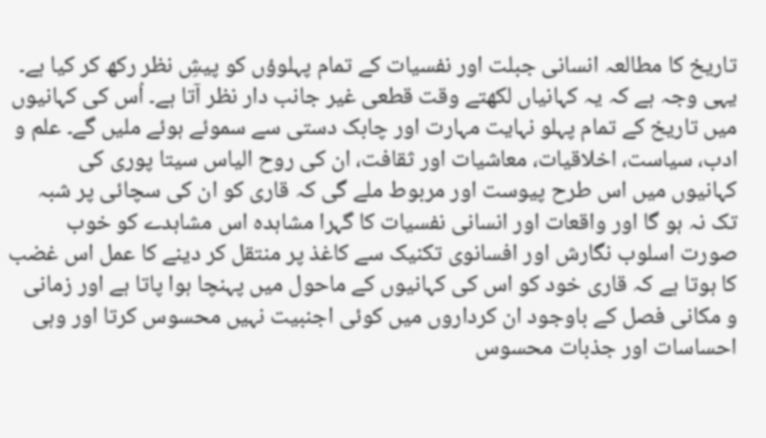تاریخ کا مطالعہ انسانی جبلت اور نفسیات کے تمام پہلوؤں کو پیشِ نظر رکھ کر کیا ہے۔ یہی وجہ ہے کہ یہ کہانیاں لکھتے وقت قطعی غیر جانب دار نظر آتا ہے۔ اُس کی کہانیوں میں تاریخ کے تمام پہلو نہایت مہارت اور چابک دستی سے سموئے ہوئے ملیں گے۔ علم و ادب، سیاست، اخلاقیات، معاشیات اور ثقافت، ان کی روح الیاس سیتا پوری کی کہانیوں میں اس طرح پیوست اور مربوط ملے گی کہ قاری کو ان کی سچائی پر شبہ تک نہ ہو گا اور واقعات اور انسانی نفسیات کا گہرا مشاہدہ اس مشاہدے کو خوب صورت اسلوب نگارش اور افسانوی تکنیک سے کاغذ پر منتقل کر دینے کا عمل اس غضب کا ہوتا ہے کہ قاری خود کو اس کی کہانیوں کے ماحول میں پہنچا ہوا پاتا ہے اور زمانی و مکانی فصل کے باوجود ان کرداروں میں کوئی اجنبیت نہیں محسوس کرتا اور وہی احساسات اور جذبات محسوس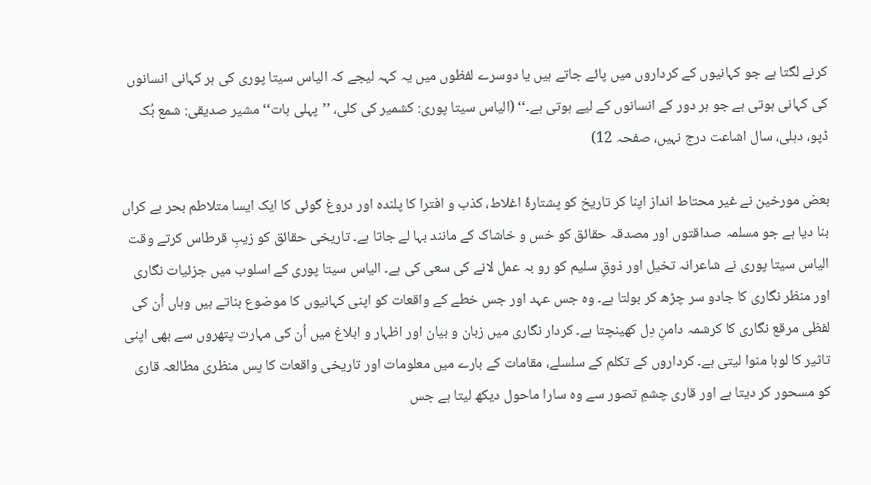کرنے لگتا ہے جو کہانیوں کے کرداروں میں پائے جاتے ہیں یا دوسرے لفظوں میں یہ کہہ لیجے کہ الیاس سیتا پوری کی ہر کہانی انسانوں کی کہانی ہوتی ہے جو ہر دور کے انسانوں کے لیے ہوتی ہے۔‘‘ (الیاس سیتا پوری: کشمیر کی کلی، ’’پہلی بات‘‘ مشیر صدیقی: شمع بُک ڈپو، دہلی، سال اشاعت درج نہیں، صفحہ 12)

بعض مورخین نے غیر محتاط انداز اپنا کر تاریخ کو پشتارۂ اغلاط، کذب و افترا کا پلندہ اور دروغ گوئی کا ایک ایسا متلاطم بحر بے کراں بنا دیا ہے جو مسلمہ صداقتوں اور مصدقہ حقائق کو خس و خاشاک کے مانند بہا لے جاتا ہے۔ تاریخی حقائق کو زیبِ قرطاس کرتے وقت الیاس سیتا پوری نے شاعرانہ تخیل اور ذوقِ سلیم کو رو بہ عمل لانے کی سعی کی ہے۔ الیاس سیتا پوری کے اسلوب میں جزئیات نگاری اور منظر نگاری کا جادو سر چڑھ کر بولتا ہے۔ وہ جس عہد اور جس خطے کے واقعات کو اپنی کہانیوں کا موضوع بناتے ہیں وہاں اُن کی لفظی مرقع نگاری کا کرشمہ دامنِ دِل کھینچتا ہے۔ کردار نگاری میں زبان و بیان اور اظہار و ابلاغ میں اُن کی مہارت پتھروں سے بھی اپنی تاثیر کا لوہا منوا لیتی ہے۔ کرداروں کے تکلم کے سلسلے، مقامات کے بارے میں معلومات اور تاریخی واقعات کا پس منظری مطالعہ قاری کو مسحور کر دیتا ہے اور قاری چشمِ تصور سے وہ سارا ماحول دیکھ لیتا ہے جس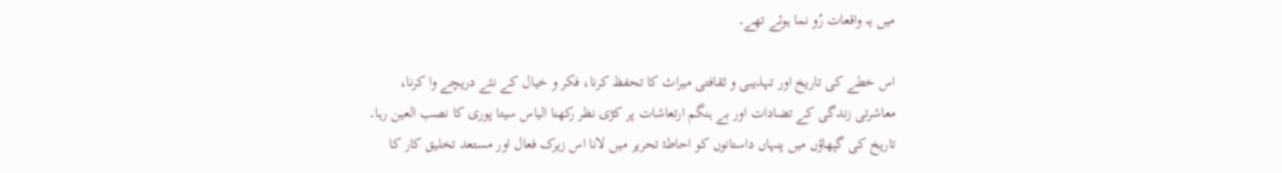میں یہ واقعات رُو نما ہوئے تھے۔

اس خطے کی تاریخ اور تہذیبی و ثقافتی میراث کا تحفظ کرنا، فکر و خیال کے نئے دریچے وا کرنا، معاشرتی زندگی کے تضادات اور بے ہنگم ارتعاشات پر کڑی نظر رکھنا الیاس سیتا پوری کا نصب العین رہا۔ تاریخ کی گپھاؤں میں پنہاں داستانوں کو احاطۂ تحریر میں لانا اس زیرک فعال اور مستعد تخلیق کار کا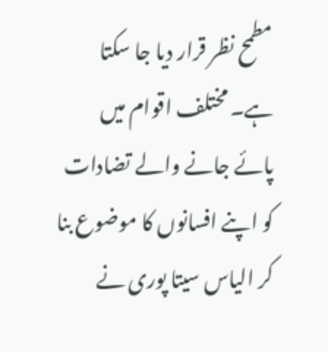مطمح نظر قرار دیا جا سکتا ہے۔ مختلف اقوام میں پائے جانے والے تضادات کو اپنے افسانوں کا موضوع بنا کر الیاس سیتا پوری نے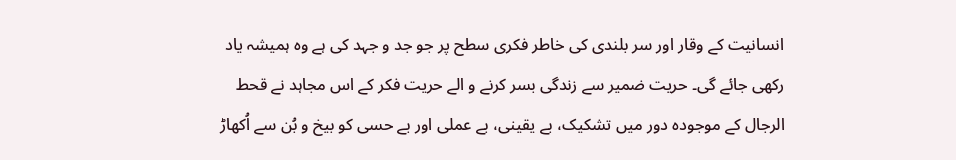انسانیت کے وقار اور سر بلندی کی خاطر فکری سطح پر جو جد و جہد کی ہے وہ ہمیشہ یاد رکھی جائے گی۔ حریت ضمیر سے زندگی بسر کرنے و الے حریت فکر کے اس مجاہد نے قحط الرجال کے موجودہ دور میں تشکیک، بے یقینی، بے عملی اور بے حسی کو بیخ و بُن سے اُکھاڑ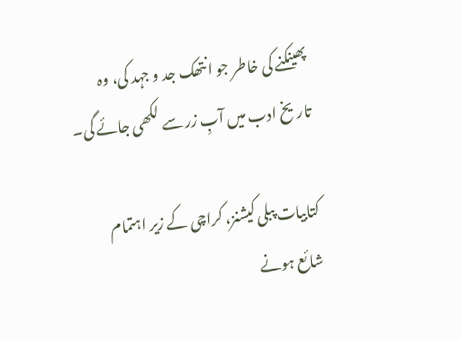پھینکنے کی خاطر جو انتھک جد و جہد کی، وہ تاریخ ادب میں آبِ زر سے لکھی جائے گی۔

کتابیات پبلی کیشنز، کراچی کے زیر اہتمام شائع ہونے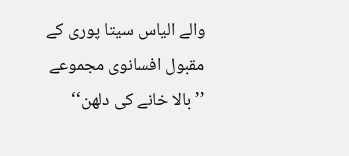والے الیاس سیتا پوری کے مقبول افسانوی مجموعے ’’بالا خانے کی دلھن‘‘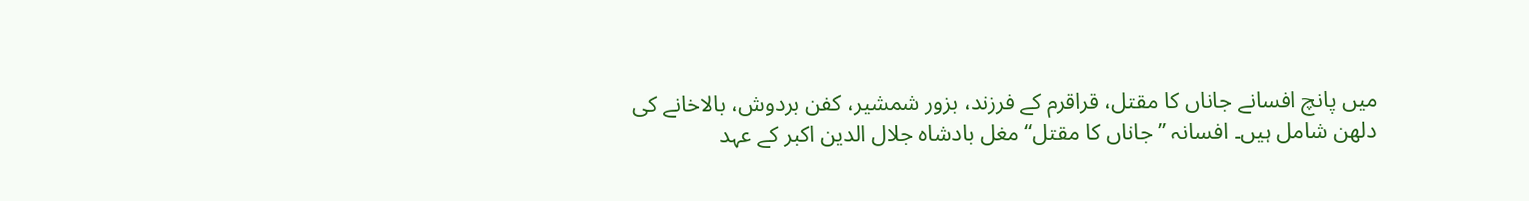میں پانچ افسانے جاناں کا مقتل، قراقرم کے فرزند، بزور شمشیر، کفن بردوش، بالاخانے کی دلھن شامل ہیں۔ افسانہ ’’جاناں کا مقتل‘‘ مغل بادشاہ جلال الدین اکبر کے عہد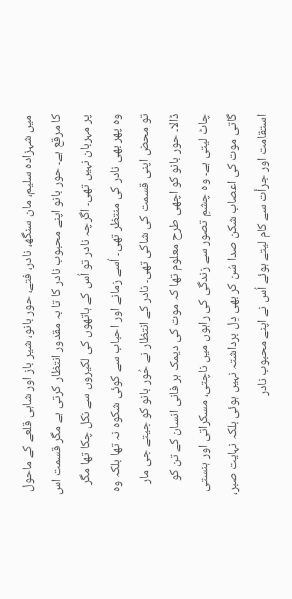میں شہزادہ سلیم، مان سنگھ، نادر، فتے، حور بانو، شیر باز اور شاہی قلعے کے ماحول کا مرقع ہے۔ حور بانو اپنے محبوب نادر کا تا بہ مقدور انتظار کرتی ہے مگر قسمت اس پر مہربان نہیں تھی۔ اگرچہ نادر تو اُس کے ہاتھوں کی لکیروں سے نکل چکا تھا مگر وہ پھر بھی نادر کی منتظر تھی۔ اُسے زمانے اور احباب سے کوئی شکوہ نہ تھا بلکہ وہ تو محض اپنی قسمت کی شاکی تھی۔ نادر کے انتظار نے حُور بانو کو جیتے جی مار ڈالا۔ حور بانو کو اچھی طرح معلوم تھا کہ موت کی دیمک ہر فانی انسان کے تن کو چاٹ لیتی ہے۔ وہ چشمِ تصور سے زندگی کی راہوں میں ناچتی، مسکراتی اور ہنستی گاتی موت کی اعصاب شکن صدا سُن کر بھی دِل برداشتہ نہیں ہوئی بلکہ نہایت صبر، استقامت اور جرأت سے کام لیتے ہوئے اُس نے اپنے محبوب نادر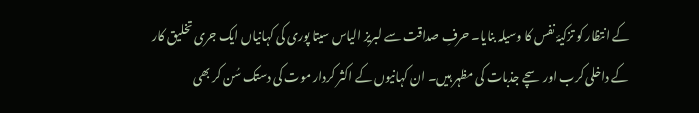کے انتظار کو تزکیۂ نفس کا وسیلہ بنایا۔ حرفِ صداقت سے لبریز الیاس سیتا پوری کی کہانیاں ایک جری تخلیق کار کے داخلی کرب اور سچے جذبات کی مظہر ہیں۔ ان کہانیوں کے اکثر کردار موت کی دستک سُن کر بھی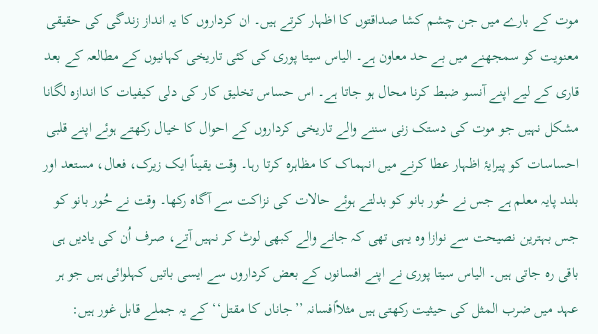موت کے بارے میں جن چشم کشا صداقتوں کا اظہار کرتے ہیں۔ ان کرداروں کا یہ انداز زندگی کی حقیقی معنویت کو سمجھنے میں بے حد معاون ہے۔ الیاس سیتا پوری کی کئی تاریخی کہانیوں کے مطالعہ کے بعد قاری کے لیے اپنے آنسو ضبط کرنا محال ہو جاتا ہے۔ اس حساس تخلیق کار کی دلی کیفیات کا اندازہ لگانا مشکل نہیں جو موت کی دستک زنی سننے والے تاریخی کرداروں کے احوال کا خیال رکھتے ہوئے اپنے قلبی احساسات کو پیرایۂ اظہار عطا کرنے میں انہماک کا مظاہرہ کرتا رہا۔ وقت یقیناً ایک زیرک، فعال، مستعد اور بلند پایہ معلم ہے جس نے حُور بانو کو بدلتے ہوئے حالات کی نزاکت سے آگاہ رکھا۔ وقت نے حُور بانو کو جس بہترین نصیحت سے نوازا وہ یہی تھی کہ جانے والے کبھی لوٹ کر نہیں آتے، صرف اُن کی یادیں ہی باقی رہ جاتی ہیں۔ الیاس سیتا پوری نے اپنے افسانوں کے بعض کرداروں سے ایسی باتیں کہلوائی ہیں جو ہر عہد میں ضرب المثل کی حیثیت رکھتی ہیں مثلاًافسانہ ’’جاناں کا مقتل‘‘ کے یہ جملے قابل غور ہیں: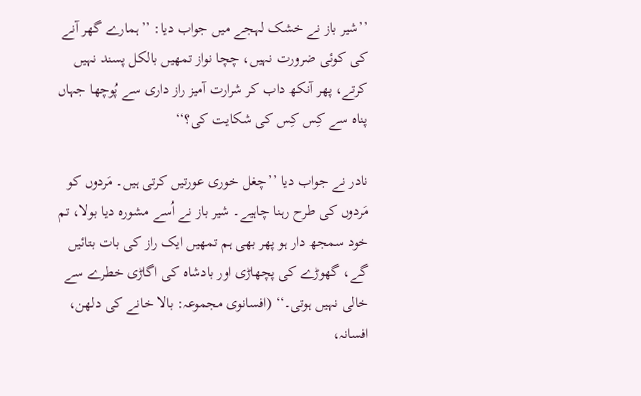’’شیر باز نے خشک لہجے میں جواب دیا: ’’ہمارے گھر آنے کی کوئی ضرورت نہیں، چچا نواز تمھیں بالکل پسند نہیں کرتے، پھر آنکھ داب کر شرارت آمیز راز داری سے پُوچھا جہاں پناہ سے کِس کِس کی شکایت کی؟‘‘

نادر نے جواب دیا ’’چغل خوری عورتیں کرتی ہیں۔ مَردوں کو مَردوں کی طرح رہنا چاہیے۔ شیر باز نے اُسے مشورہ دیا بولا، تم خود سمجھ دار ہو پھر بھی ہم تمھیں ایک راز کی بات بتائیں گے، گھوڑے کی پچھاڑی اور بادشاہ کی اگاڑی خطرے سے خالی نہیں ہوتی۔‘‘ (افسانوی مجموعہ: بالا خانے کی دلھن، افسانہ،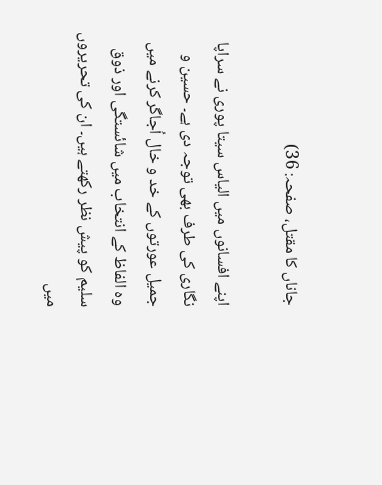جاناں کا مقتل، صفحہ: 36)

اپنے افسانوں میں الیاس سیتا پوری نے سراپا نگاری کی طرف بھی توجہ دی ہے۔ حسین و جمیل عورتوں کے خد و خال اُجاگر کرنے میں وہ الفاظ کے انتخاب میں شائستگی اور ذوق سلیم کو پیش نظر رکھتے ہیں۔ ان کی تحریروں میں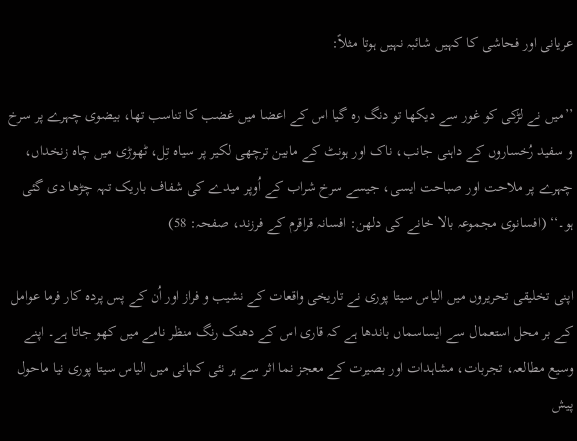عریانی اور فحاشی کا کہیں شائبہ نہیں ہوتا مثلاً:

’’میں نے لڑکی کو غور سے دیکھا تو دنگ رہ گیا اس کے اعضا میں غضب کا تناسب تھا، بیضوی چہرے پر سرخ و سفید رُخساروں کے داہنی جانب، ناک اور ہونٹ کے مابین ترچھی لکیر پر سیاہ تِل، ٹھوڑی میں چاہ زنخداں، چہرے پر ملاحت اور صباحت ایسی، جیسے سرخ شراب کے اُوپر میدے کی شفاف باریک تہہ چڑھا دی گئی ہو۔‘‘ (افسانوی مجموعہ بالا خانے کی دلھن: افسانہ قراقرم کے فرزند، صفحہ: 58)

اپنی تخلیقی تحریروں میں الیاس سیتا پوری نے تاریخی واقعات کے نشیب و فراز اور اُن کے پس پردہ کار فرما عوامل کے بر محل استعمال سے ایساسماں باندھا ہے کہ قاری اس کے دھنک رنگ منظر نامے میں کھو جاتا ہے۔ اپنے وسیع مطالعہ، تجربات، مشاہدات اور بصیرت کے معجز نما اثر سے ہر نئی کہانی میں الیاس سیتا پوری نیا ماحول پیش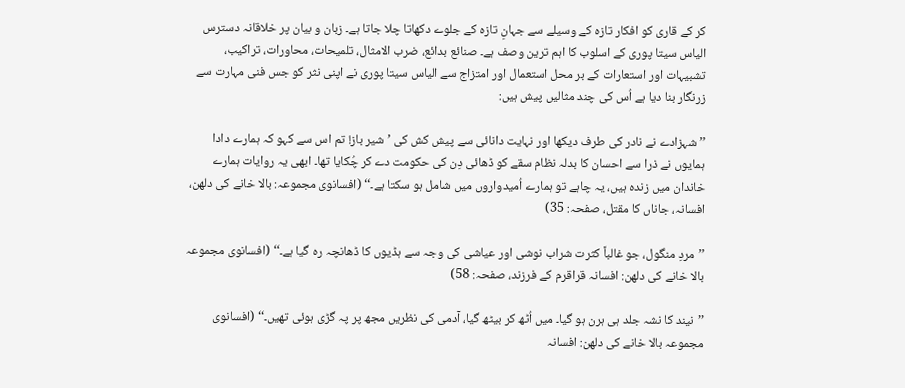کر کے قاری کو افکار تازہ کے وسیلے سے جہانِ تازہ کے جلوے دکھاتا چلا جاتا ہے۔ زبان و بیان پر خلاقانہ دسترس الیاس سیتا پوری کے اسلوب کا اہم ترین وصف ہے۔ صنائع بدائع، ضرب الامثال، تلمیحات، محاورات، تراکیب، تشبیہات اور استعارات کے بر محل استعمال اور امتزاج سے الیاس سیتا پوری نے اپنی نثر کو جس فنی مہارت سے زرنگار بنا دیا ہے اُس کی چند مثالیں پیش ہیں:

’’شہزادے نے نادر کی طرف دیکھا اور نہایت دانائی سے پیش کش کی ’شیر باز! تم اس سے کہو کہ ہمارے دادا ہمایوں نے ذرا سے احسان کا بدلہ نظام سقے کو ڈھائی دِن کی حکومت دے کر چُکایا تھا۔ ابھی یہ روایات ہمارے خاندان میں زندہ ہیں، یہ چاہے تو ہمارے اُمیدواروں میں شامل ہو سکتا ہے۔‘‘ (افسانوی مجموعہ: بالا خانے کی دلھن، افسانہ، جاناں کا مقتل، صفحہ: 35)

’’مردِ منگول، جو غالباً کثرت شراب نوشی اور عیاشی کی وجہ سے ہڈیوں کا ڈھانچہ رہ گیا ہے۔‘‘ (افسانوی مجموعہ بالا خانے کی دلھن: افسانہ قراقرم کے فرزند، صفحہ: 58)

’’نیند کا نشہ جلد ہی ہرن ہو گیا۔ میں اُٹھ کر بیٹھ گیا، آدمی کی نظریں مجھ پر پہ گڑی ہوئی تھیں۔‘‘ (افسانوی مجموعہ بالا خانے کی دلھن: افسانہ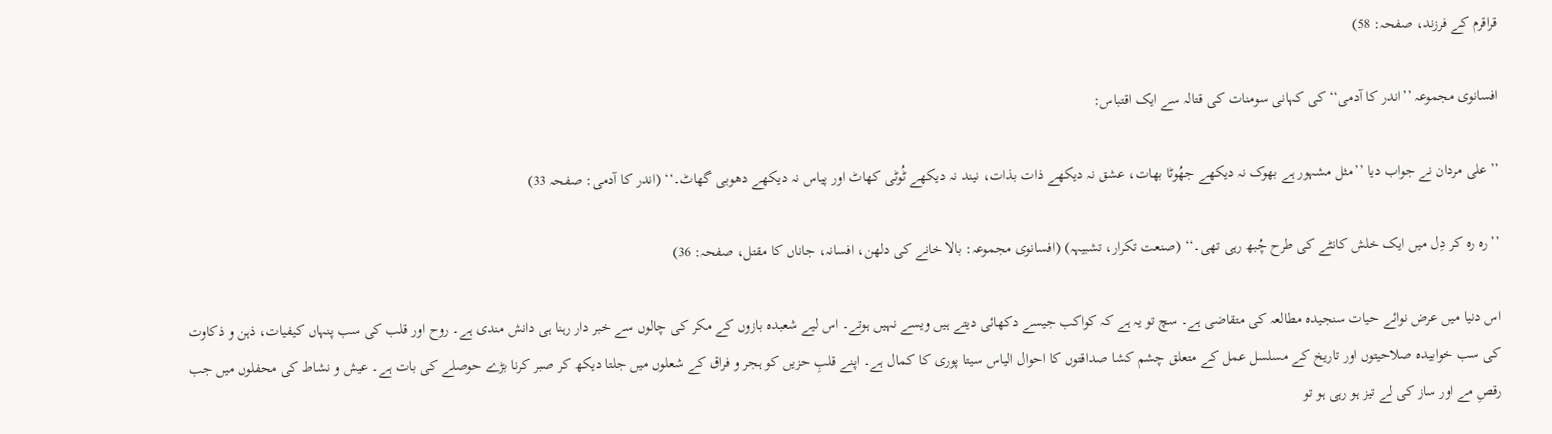قراقرم کے فرزند، صفحہ: 58)

افسانوی مجموعہ ’’اندر کا آدمی‘‘ کی کہانی سومنات کی قتالہ سے ایک اقتباس:

’’علی مردان نے جواب دیا ’’مثل مشہور ہے بھوک نہ دیکھے جھُوٹا بھات، عشق نہ دیکھے ذات بذات، نیند نہ دیکھے ٹُوٹی کھاٹ اور پیاس نہ دیکھے دھوبی گھاٹ۔‘‘ (اندر کا آدمی: صفحہ 33)

’’رہ رہ کر دِل میں ایک خلش کانٹے کی طرح چُبھ رہی تھی۔‘‘ (صنعت تکرار، تشبیہہ) (افسانوی مجموعہ: بالا خانے کی دلھن، افسانہ، جاناں کا مقتل، صفحہ: 36)

اس دنیا میں عرض نوائے حیات سنجیدہ مطالعہ کی متقاضی ہے۔ سچ تو یہ ہے کہ کواکب جیسے دکھائی دیتے ہیں ویسے نہیں ہوتے۔ اس لیے شعبدہ بازوں کے مکر کی چالوں سے خبر دار رہنا ہی دانش مندی ہے۔ روح اور قلب کی سب پنہاں کیفیات، ذہن و ذکاوت کی سب خوابیدہ صلاحیتوں اور تاریخ کے مسلسل عمل کے متعلق چشم کشا صداقتوں کا احوال الیاس سیتا پوری کا کمال ہے۔ اپنے قلبِ حزیں کو ہجر و فراق کے شعلوں میں جلتا دیکھ کر صبر کرنا بڑے حوصلے کی بات ہے۔ عیش و نشاط کی محفلوں میں جب رقصِ مے اور ساز کی لے تیز ہو رہی ہو تو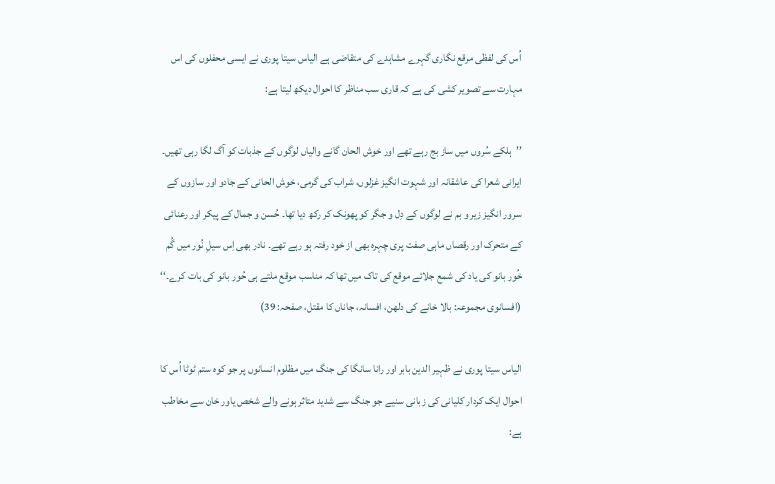اُس کی لفظی مرقع نگاری گہرے مشاہدے کی متقاضی ہے الیاس سیتا پوری نے ایسی محفلوں کی اس مہارت سے تصویر کشی کی ہے کہ قاری سب مناظر کا احوال دیکھ لیتا ہے:

’’ہلکے سُروں میں ساز بج رہے تھے اور خوش الحان گانے والیاں لوگوں کے جذبات کو آگ لگا رہی تھیں۔ ایرانی شعرا کی عاشقانہ اور شہوت انگیز غزلوں، شراب کی گرمی، خوش الحانی کے جادو اور سازوں کے سرور انگیز زیر و بم نے لوگوں کے دِل و جگر کو پھونک کر رکھ دیا تھا۔ حُسن و جمال کے پیکر اور رعنائی کے متحرک اور رقصاں ماہی صفت پری چہرہ بھی از خود رفتہ ہو رہے تھے۔ نادر بھی اِس سیلِ نُور میں گُم خُور بانو کی یاد کی شمع جلائے موقع کی تاک میں تھا کہ مناسب موقع ملتے ہی حُور بانو کی بات کرے۔‘‘ (افسانوی مجموعہ: بالا خانے کی دلھن، افسانہ، جاناں کا مقتل، صفحہ: 39)

الیاس سیتا پوری نے ظہیر الدین بابر اور رانا سانگا کی جنگ میں مظلوم انسانوں پر جو کوہ ستم ٹوٹا اُس کا احوال ایک کردار کلیانی کی زبانی سنیے جو جنگ سے شدید متاثر ہونے والے شخص یاور خان سے مخاطب ہے: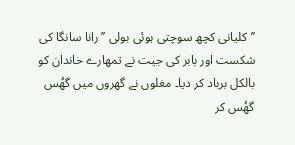’’کلیانی کچھ سوچتی ہوئی بولی ’’رانا سانگا کی شکست اور بابر کی جیت نے تمھارے خاندان کو بالکل برباد کر دیا۔ مغلوں نے گھروں میں گھُس گھُس کر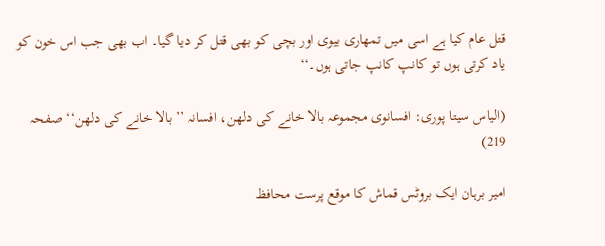قتل عام کیا ہے اسی میں تمھاری بیوی اور بچی کو بھی قتل کر دیا گیا۔ اب بھی جب اس خون کو یاد کرتی ہوں تو کانپ کانپ جاتی ہوں۔‘‘

(الیاس سیتا پوری: افسانوی مجموعہ بالا خانے کی دلھن، افسانہ ’’بالا خانے کی دلھن‘‘ صفحہ 219)

امیر برہان ایک بروٹس قماش کا موقع پرست محافظ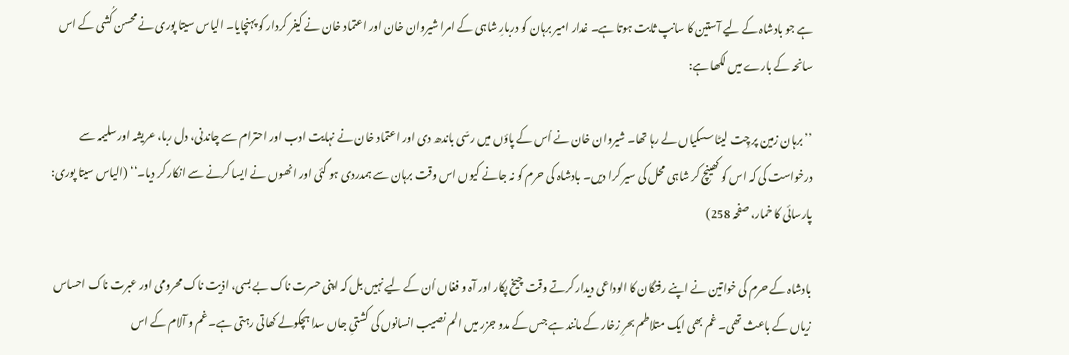ہے جو بادشاہ کے لیے آستین کا سانپ ثابت ہوتا ہے۔ غدار امیر برہان کو دربارِ شاہی کے امرا شیروان خان اور اعتماد خان نے کیفر کردار کو پہنچایا۔ الیاس سیتا پوری نے محسن کُشی کے اس سانحہ کے بارے میں لکھا ہے:

’’برہان زمین پر چِت لیٹا سسکیاں لے رہا تھا۔ شیروان خان نے اُس کے پاؤں میں رسّی باندھ دی اور اعتماد خان نے نہایت ادب اور احترام سے چاندنی، دل ربا، عریشہ اور سلیمہ سے درخواست کی کہ اس کو کھینچ کر شاہی محل کی سیر کرا دیں۔ بادشاہ کی حرم کو نہ جانے کیوں اس وقت برہان سے ہمدردی ہو گئی اور انھوں نے ایسا کرنے سے انکار کر دیا۔‘‘ (الیاس سیتا پوری: پارسائی کا خمار، صفحہ 258)

بادشاہ کے حرم کی خواتین نے اپنے رفتگان کا الوداعی دیدار کرتے وقت چیخ پکار اور آہ و فغاں اُن کے لیے نہیں بل کہ اپنی حسرت ناک بے بسی، اذیت ناک محرومی اور عبرت ناک احساس زیاں کے باعث تھی۔ غم بھی ایک متلاطم بحرِ زخار کے مانند ہے جس کے مدو جزر میں الم نصیب انسانوں کی کشتیِ جاں سدا ہچکولے کھاتی رہتی ہے۔ غم و آلام کے اس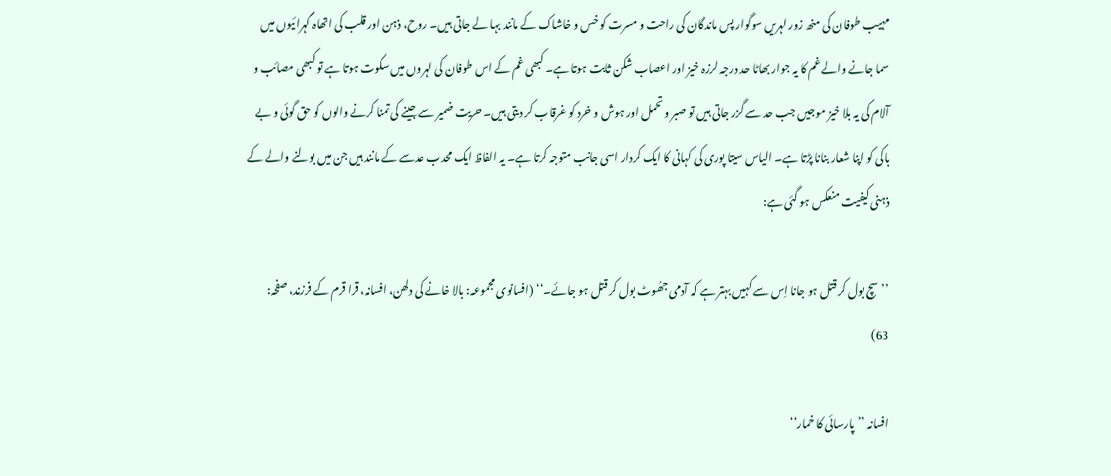مہیب طوفان کی منھ زور لہریں سوگوار پس ماندگان کی راحت و مسرت کو خس و خاشاک کے مانند بہا لے جاتی ہیں۔ روح، ذہن اور قلب کی اتھاہ گہرائیوں میں سما جانے والے غم کا یہ جوار بھاٹا حد درجہ لرزہ خیز اور اعصاب شکن ثابت ہوتا ہے۔ کبھی غم کے اس طوفان کی لہروں میں سکوت ہوتا ہے تو کبھی مصائب و آلام کی یہ بلا خیز موجیں جب حد سے گزر جاتی ہیں تو صبر و تحمل اور ہوش و خرد کو غرقاب کر دیتی ہیں۔ حریت ضمیر سے جینے کی تمنا کرنے والوں کو حق گوئی و بے باکی کو اپنا شعار بنانا پڑتا ہے۔ الیاس سیتا پوری کی کہانی کا ایک کردار اسی جانب متوجہ کرتا ہے۔ یہ الفاظ ایک محدب عدسے کے مانند ہیں جن میں بولنے والے کے ذہنی کیفیت منعکس ہو گئی ہے:

’’سچ بول کر قتل ہو جانا اِس سے کہیں بہتر ہے کہ آدمی جھُوٹ بول کر قتل ہو جائے۔‘‘ (افسانوی مجموعہ: بالا خانے کی دلھن، افسانہ، قرا قرم کے فرزند، صفحہ: 63)

افسانہ ’’پارسائی کا خمار‘‘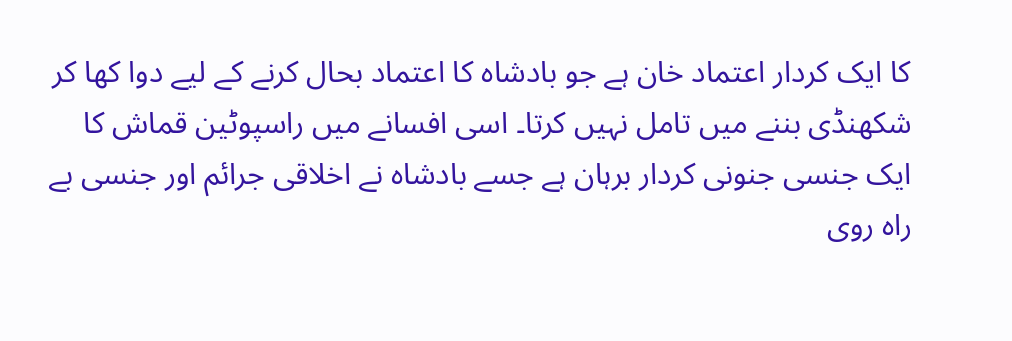کا ایک کردار اعتماد خان ہے جو بادشاہ کا اعتماد بحال کرنے کے لیے دوا کھا کر شکھنڈی بننے میں تامل نہیں کرتا۔ اسی افسانے میں راسپوٹین قماش کا ایک جنسی جنونی کردار برہان ہے جسے بادشاہ نے اخلاقی جرائم اور جنسی بے راہ روی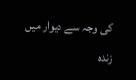کی وجہ سے دیوار میں زندہ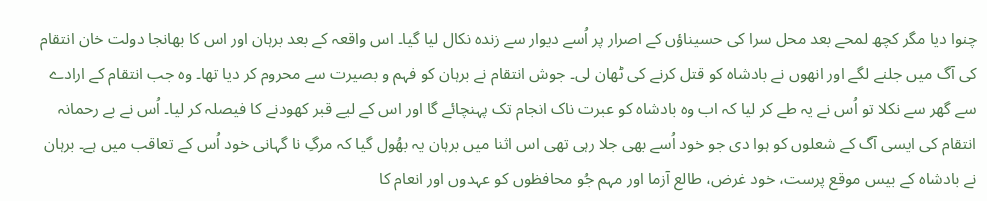چنوا دیا مگر کچھ لمحے بعد محل سرا کی حسیناؤں کے اصرار پر اُسے دیوار سے زندہ نکال لیا گیا۔ اس واقعہ کے بعد برہان اور اس کا بھانجا دولت خان انتقام کی آگ میں جلنے لگے اور انھوں نے بادشاہ کو قتل کرنے کی ٹھان لی۔ جوش انتقام نے برہان کو فہم و بصیرت سے محروم کر دیا تھا۔ وہ جب انتقام کے ارادے سے گھر سے نکلا تو اُس نے یہ طے کر لیا کہ اب وہ بادشاہ کو عبرت ناک انجام تک پہنچائے گا اور اس کے لیے قبر کھودنے کا فیصلہ کر لیا۔ اُس نے بے رحمانہ انتقام کی ایسی آگ کے شعلوں کو ہوا دی جو خود اُسے بھی جلا رہی تھی اس اثنا میں برہان یہ بھُول گیا کہ مرگِ نا گہانی خود اُس کے تعاقب میں ہے۔ برہان نے بادشاہ کے بیس موقع پرست، خود غرض، طالع آزما اور مہم جُو محافظوں کو عہدوں اور انعام کا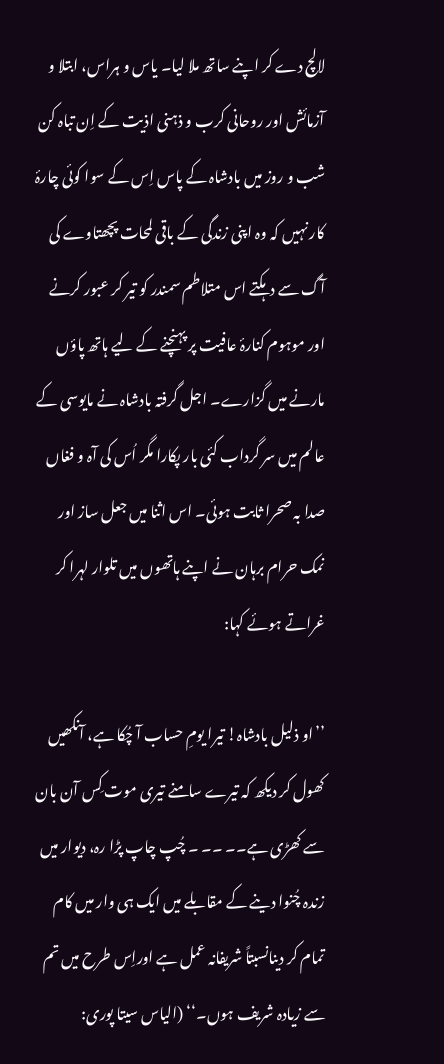لالچ دے کر اپنے ساتھ ملا لیا۔ یاس و ہراس، ابتلا و آزمائش اور روحانی کرب و ذہنی اذیت کے اِن تباہ کن شب و روز میں بادشاہ کے پاس اِس کے سوا کوئی چارۂ کار نہیں کہ وہ اپنی زندگی کے باقی لمحات پچھتاوے کی آگ سے دہکتے اس متلاطم سمندر کو تیر کر عبور کرنے اور موہوم کنارۂ عافیت پر پہنچنے کے لیے ہاتھ پاؤں مارنے میں گزارے۔ اجل گرفتہ بادشاہ نے مایوسی کے عالم میں سر گرداب کئی بار پکارا مگر اُس کی آہ و فغاں صدا بہ صحرا ثابت ہوئی۔ اس اثنا میں جعل ساز اور نمک حرام برہان نے اپنے ہاتھوں میں تلوار لہرا کر غراتے ہوئے کہا:

’’او ذلیل بادشاہ! تیرا یومِ حساب آ چُکا ہے، آنکھیں کھول کر دیکھ کہ تیرے سامنے تیری موت کِس آن بان سے کھڑی ہے۔۔ ۔۔ ۔ چُپ چاپ پڑا رہ، دیوار میں زندہ چُنوا دینے کے مقابلے میں ایک ہی وار میں کام تمام کر دینانسبتاً شریفانہ عمل ہے اوراِس طرح میں تم سے زیادہ شریف ہوں۔‘‘ (الیاس سیتا پوری: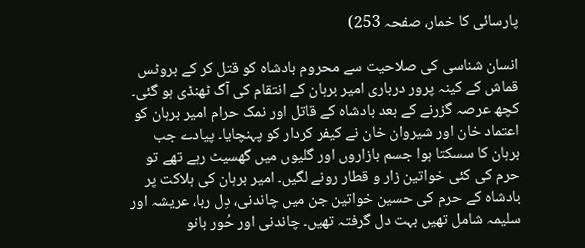پارسائی کا خمار، صفحہ 253)

انسان شناسی کی صلاحیت سے محروم بادشاہ کو قتل کر کے بروٹس قماش کے کینہ پرور درباری امیر برہان کے انتقام کی آگ ٹھنڈی ہو گئی۔ کچھ عرصہ گزرنے کے بعد بادشاہ کے قاتل اور نمک حرام امیر برہان کو اعتماد خان اور شیروان خان نے کیفر کردار کو پہنچایا۔ پیادے جب برہان کا سسکتا ہوا جسم بازاروں اور گلیوں میں گھسیٹ رہے تھے تو حرم کی کئی خواتین زار و قطار رونے لگیں۔ امیر برہان کی ہلاکت پر بادشاہ کے حرم کی حسین خواتین جن میں چاندنی، دِل ربا، عریشہ اور سلیمہ شامل تھیں بہت دل گرفتہ تھیں۔ چاندنی اور حُور بانو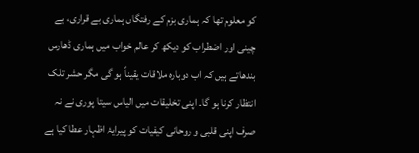کو معلوم تھا کہ ہماری بزم کے رفتگاں ہماری بے قراری، بے چینی اور اضطراب کو دیکھ کر عالم خواب میں ہماری ڈھارس بندھاتے ہیں کہ اب دوبارہ ملاقات یقیناً ہو گی مگر حشر تلک انتظار کرنا ہو گا۔ اپنی تخلیقات میں الیاس سیتا پوری نے نہ صرف اپنی قلبی و روحانی کیفیات کو پیرایۂ اظہار عطا کیا ہے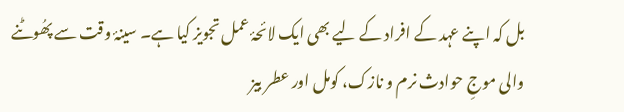بل کہ اپنے عہد کے افراد کے لیے بھی ایک لائحۂ عمل تجویز کیا ہے۔ سینۂ وقت سے پھُوٹنے والی موجِ حوادث نرم و نازک، کومل اور عطر بیز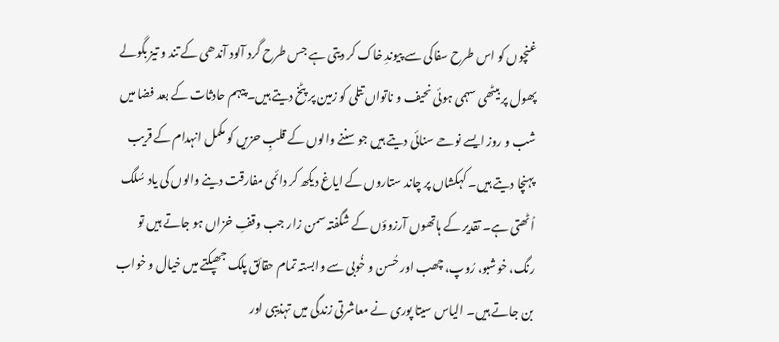غنچوں کو اس طرح سفاکی سے پیوندِ خاک کر دیتی ہے جس طرح گرد آلود آندھی کے تند و تیز بگولے پھول پر بیٹھی سہمی ہوئی نحیف و ناتواں تتلی کو زمین پر پٹخ دیتے ہیں۔ پیہم حادثات کے بعد فضا میں شب و روز ایسے نوحے سنائی دیتے ہیں جو سننے والوں کے قلبِ حزیں کو مکمل انہدام کے قریب پہنچا دیتے ہیں۔ کہکشاں پر چاند ستاروں کے ایاغ دیکھ کر دائمی مفارقت دینے والوں کی یاد سُلگ اُٹھتی ہے۔ تقدیر کے ہاتھوں آرزوؤں کے شگفتہ سمن زار جب وقفِ خزاں ہو جاتے ہیں تو رنگ، خوشبو، رُوپ، چھب اور حُسن و خُوبی سے وابستہ تمام حقائق پلک جھپکتے میں خیال و خواب بن جاتے ہیں۔ الیاس سیتا پوری نے معاشرتی زندگی میں تہذیبی اور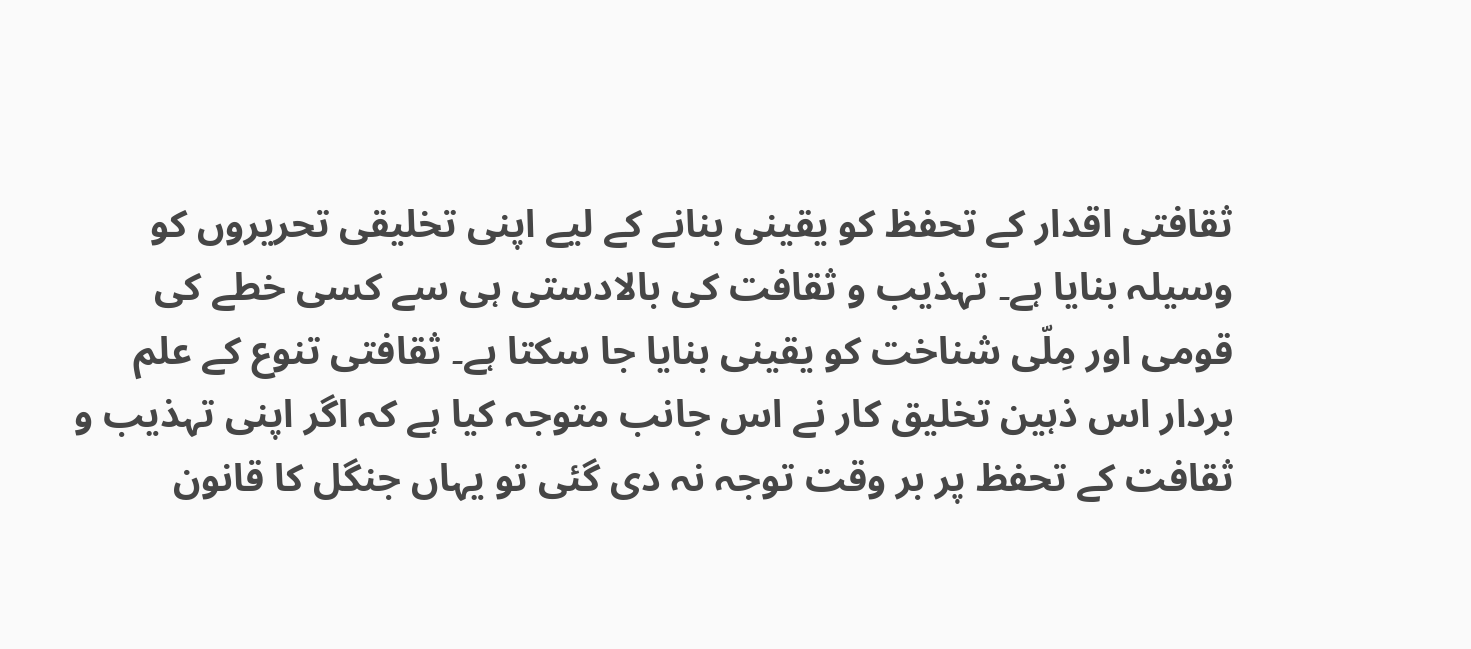ثقافتی اقدار کے تحفظ کو یقینی بنانے کے لیے اپنی تخلیقی تحریروں کو وسیلہ بنایا ہے۔ تہذیب و ثقافت کی بالادستی ہی سے کسی خطے کی قومی اور مِلّی شناخت کو یقینی بنایا جا سکتا ہے۔ ثقافتی تنوع کے علم بردار اس ذہین تخلیق کار نے اس جانب متوجہ کیا ہے کہ اگر اپنی تہذیب و ثقافت کے تحفظ پر بر وقت توجہ نہ دی گئی تو یہاں جنگل کا قانون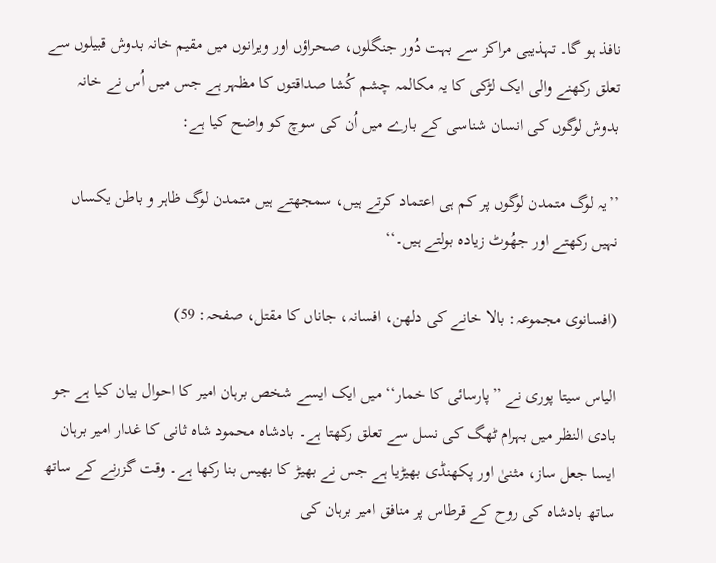نافذ ہو گا۔ تہذیبی مراکز سے بہت دُور جنگلوں، صحراؤں اور ویرانوں میں مقیم خانہ بدوش قبیلوں سے تعلق رکھنے والی ایک لڑکی کا یہ مکالمہ چشم کُشا صداقتوں کا مظہر ہے جس میں اُس نے خانہ بدوش لوگوں کی انسان شناسی کے بارے میں اُن کی سوچ کو واضح کیا ہے:

’’یہ لوگ متمدن لوگوں پر کم ہی اعتماد کرتے ہیں، سمجھتے ہیں متمدن لوگ ظاہر و باطن یکساں نہیں رکھتے اور جھُوٹ زیادہ بولتے ہیں۔‘‘

(افسانوی مجموعہ: بالا خانے کی دلھن، افسانہ، جاناں کا مقتل، صفحہ: 59)

الیاس سیتا پوری نے ’’پارسائی کا خمار‘‘ میں ایک ایسے شخص برہان امیر کا احوال بیان کیا ہے جو بادی النظر میں بہرام ٹھگ کی نسل سے تعلق رکھتا ہے۔ بادشاہ محمود شاہ ثانی کا غدار امیر برہان ایسا جعل ساز، مثنیٰ اور پکھنڈی بھیڑیا ہے جس نے بھیڑ کا بھیس بنا رکھا ہے۔ وقت گزرنے کے ساتھ ساتھ بادشاہ کی روح کے قرطاس پر منافق امیر برہان کی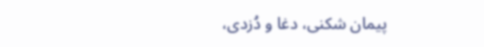پیمان شکنی، دغا و دُزدی،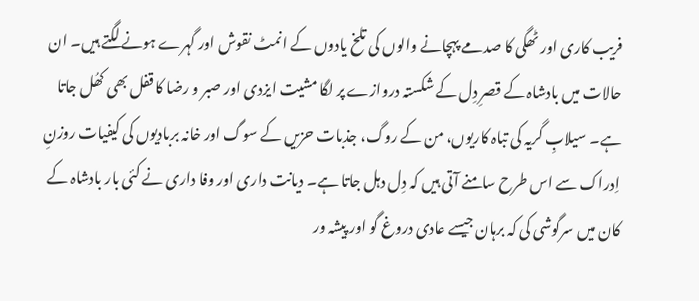فریب کاری اور ٹھگی کا صدمے پہچانے والوں کی تلخ یادوں کے انمٹ نقوش اور گہرے ہونے لگتے ہیں۔ ان حالات میں بادشاہ کے قصرِ دِل کے شکستہ دروازے پر لگا مشیت ایزدی اور صبر و رضا کا قفل بھی کھُل جاتا ہے۔ سیلابِ گریہ کی تباہ کاریوں، من کے روگ، جذبات حزیں کے سوگ اور خانہ بربادیوں کی کیفیات روزنِ اِدراک سے اس طرح سامنے آتی ہیں کہ دِل دہل جاتا ہے۔ دیانت داری اور وفا داری نے کئی بار بادشاہ کے کان میں سرگوشی کی کہ برہان جیسے عادی دروغ گو اور پیشہ ور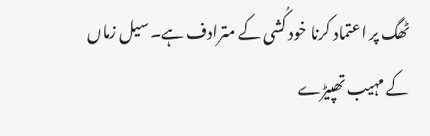ٹھگ پر اعتماد کرنا خود کُشی کے مترادف ہے۔ سیل زماں کے مہیب تھپیڑے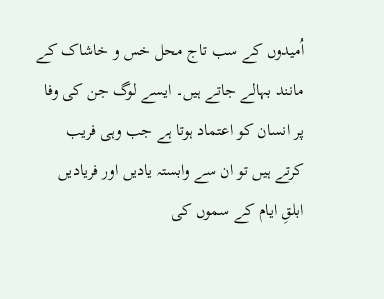اُمیدوں کے سب تاج محل خس و خاشاک کے مانند بہالے جاتے ہیں۔ ایسے لوگ جن کی وفا پر انسان کو اعتماد ہوتا ہے جب وہی فریب کرتے ہیں تو ان سے وابستہ یادیں اور فریادیں ابلقِ ایام کے سموں کی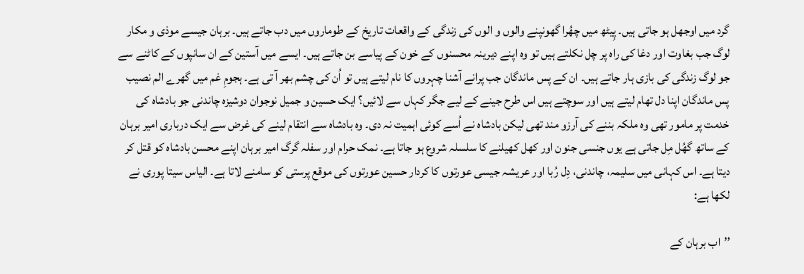گرد میں اوجھل ہو جاتی ہیں۔ پِیٹھ میں چھُرا گھونپنے والوں و الوں کی زندگی کے واقعات تاریخ کے طوماروں میں دب جاتے ہیں۔ برہان جیسے موذی و مکار لوگ جب بغاوت اور دغا کی راہ پر چل نکلتے ہیں تو وہ اپنے دیرینہ محسنوں کے خون کے پیاسے بن جاتے ہیں۔ ایسے میں آستین کے ان سانپوں کے کاٹنے سے جو لوگ زندگی کی بازی ہار جاتے ہیں۔ ان کے پس ماندگان جب پرانے آشنا چہروں کا نام لیتے ہیں تو اُن کی چشم بھر آ تی ہے۔ ہجومِ غم میں گھرے الم نصیب پس ماندگان اپنا دل تھام لیتے ہیں اور سوچتے ہیں اس طرح جینے کے لیے جگر کہاں سے لائیں؟ ایک حسین و جمیل نوجوان دوشیزہ چاندنی جو بادشاہ کی خدمت پر مامور تھی وہ ملکہ بننے کی آرزو مند تھی لیکن بادشاہ نے اُسے کوئی اہمیت نہ دی۔ وہ بادشاہ سے انتقام لینے کی غرض سے ایک درباری امیر برہان کے ساتھ گھُل مِل جاتی ہے یوں جنسی جنون اور کھل کھیلنے کا سلسلہ شروع ہو جاتا ہے۔ نمک حرام اور سفلہ گرگ امیر برہان اپنے محسن بادشاہ کو قتل کر دیتا ہے۔ اس کہانی میں سلیمہ، چاندنی، دِل رُبا اور عریشہ جیسی عورتوں کا کردار حسین عورتوں کی موقع پرستی کو سامنے لاتا ہے۔ الیاس سیتا پوری نے لکھا ہے:

’’اب برہان کے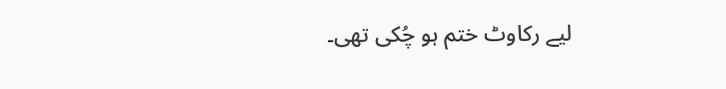لیے رکاوٹ ختم ہو چُکی تھی۔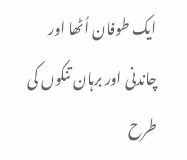ایک طوفان اُٹھا اور چاندنی اور برہان تنکوں کی طرح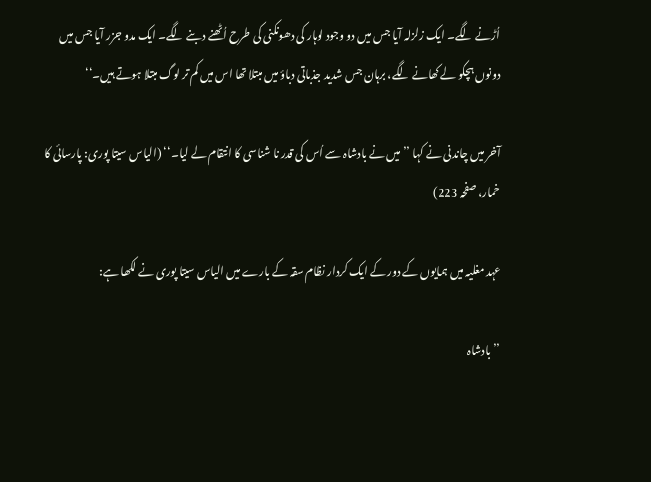اُڑنے لگے۔ ایک زلزلہ آیا جس میں دو وجود لوہار کی دھونکنی کی طرح اُٹھنے دبنے لگے۔ ایک مدو جزر آیا جس میں دونوں ہچکو لے کھانے لگے، برہان جس شدید جذباتی دباؤ میں مبتلا تھا اس میں کم تر لوگ مبتلا ہوتے ہیں۔‘‘

آخر میں چاندنی نے کہا ’’میں نے بادشاہ سے اُس کی قدر نا شناسی کا انتقام لے لیا۔‘‘ (الیاس سیتا پوری: پارسائی کا خمار، صفحہ 223)

عہد مغلیہ میں ہمایوں کے دور کے ایک کردار نظام سقہ کے بارے میں الیاس سیتا پوری نے لکھا ہے:

’’بادشاہ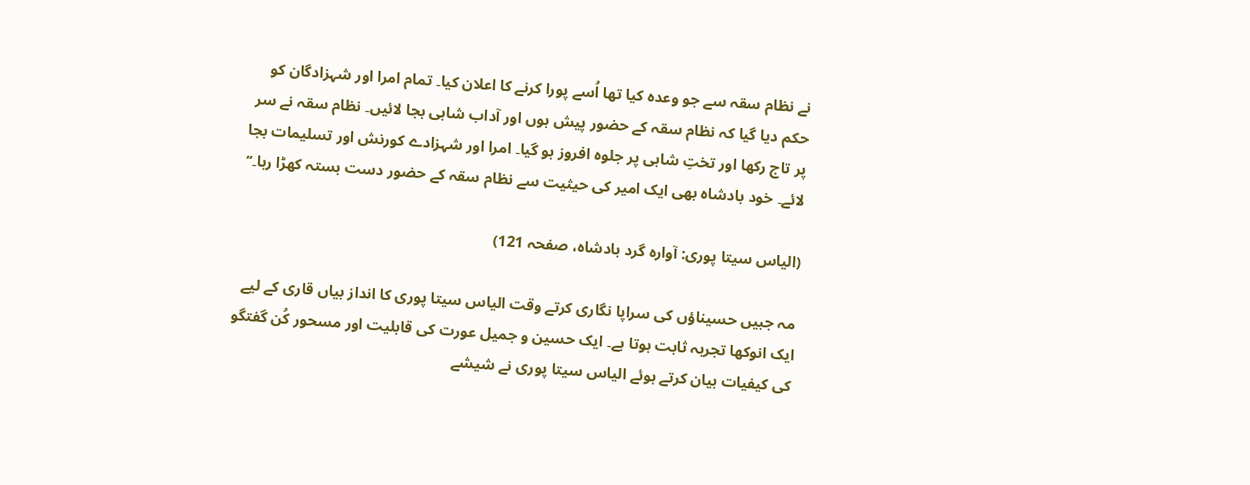نے نظام سقہ سے جو وعدہ کیا تھا اُسے پورا کرنے کا اعلان کیا۔ تمام امرا اور شہزادگان کو حکم دیا گیا کہ نظام سقہ کے حضور پیش ہوں اور آداب شاہی بجا لائیں۔ نظام سقہ نے سر پر تاج رکھا اور تختِ شاہی پر جلوہ افروز ہو گیا۔ امرا اور شہزادے کورنش اور تسلیمات بجا لائے۔ خود بادشاہ بھی ایک امیر کی حیثیت سے نظام سقہ کے حضور دست بستہ کھڑا رہا۔‘‘

(الیاس سیتا پوری: آوارہ گرد بادشاہ، صفحہ 121)

مہ جبیں حسیناؤں کی سراپا نگاری کرتے وقت الیاس سیتا پوری کا انداز بیاں قاری کے لیے ایک انوکھا تجربہ ثابت ہوتا ہے۔ ایک حسین و جمیل عورت کی قابلیت اور مسحور کُن گفتگو کی کیفیات بیان کرتے ہوئے الیاس سیتا پوری نے شیشے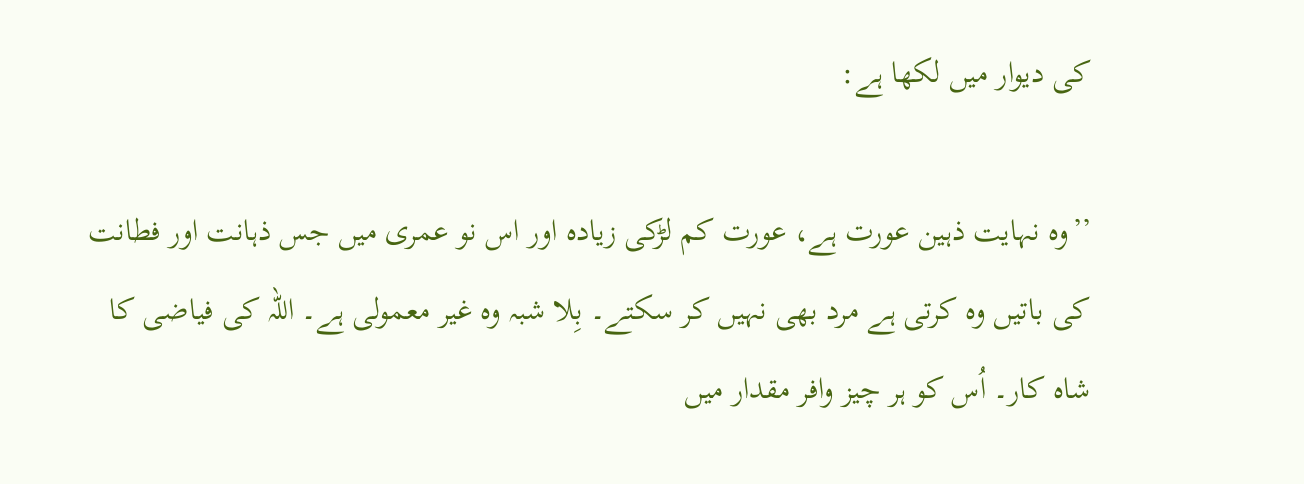کی دیوار میں لکھا ہے:

’’وہ نہایت ذہین عورت ہے، عورت کم لڑکی زیادہ اور اس نو عمری میں جس ذہانت اور فطانت کی باتیں وہ کرتی ہے مرد بھی نہیں کر سکتے۔ بِلا شبہ وہ غیر معمولی ہے۔ اللہ کی فیاضی کا شاہ کار۔ اُس کو ہر چیز وافر مقدار میں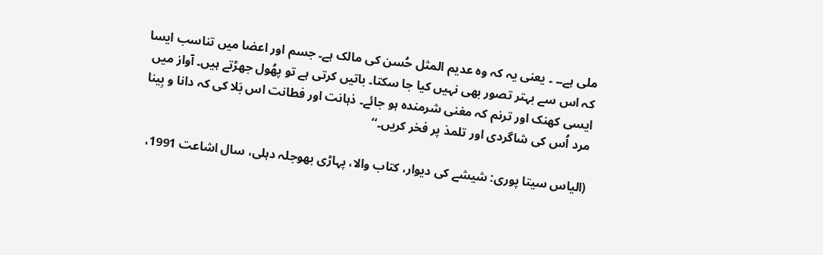ملی ہے۔۔ ۔ یعنی یہ کہ وہ عدیم المثل حُسن کی مالک ہے۔ جسم اور اعضا میں تناسب ایسا کہ اس سے بہتر تصور بھی نہیں کیا جا سکتا۔ باتیں کرتی ہے تو پھُول جھڑتے ہیں۔ آواز میں ایسی کھنک اور ترنم کہ مغنی شرمندہ ہو جائے۔ ذہانت اور فطانت اس بَلا کی کہ دانا و بِینا مرد اُس کی شاگردی اور تلمذ پر فخر کریں۔‘‘

(الیاس سیتا پوری: شیشے کی دیوار، کتاب والا، پہاڑی بھوجلہ دہلی، سال اشاعت 1991،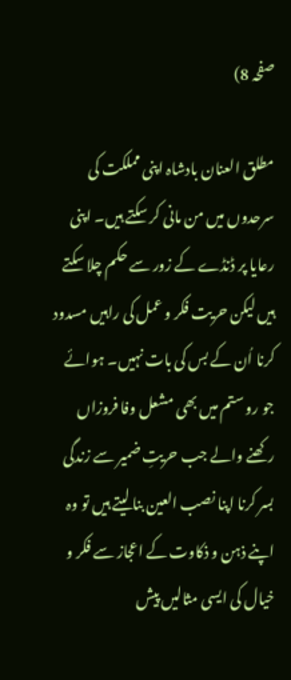صفحہ 8)

مطلق العنان بادشاہ اپنی مملکت کی سرحدوں میں من مانی کر سکتے ہیں۔ اپنی رعایا پر ڈنڈے کے زور سے حکم چلا سکتے ہیں لیکن حریت فکر و عمل کی راہیں مسدود کرنا اُن کے بس کی بات نہیں۔ ہوائے جو رو ستم میں بھی مشعل وفا فروزاں رکھنے والے جب حریتِ ضمیر سے زندگی بسر کرنا اپنا نصب العین بنا لیتے ہیں تو وہ اپنے ذہن و ذکاوت کے اعجاز سے فکر و خیال کی ایسی مثالیں پیش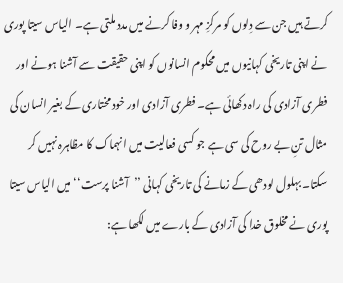کرتے ہیں جن سے دِلوں کو مرکزِ مہر و وفا کرنے میں مدد ملتی ہے۔ الیاس سیتا پوری نے اپنی تاریخی کہانیوں میں محکوم انسانوں کو اپنی حقیقت سے آشنا ہونے اور فطری آزادی کی راہ دکھائی ہے۔ فطری آزادی اور خود مختاری کے بغیر انسان کی مثال تنِ بے روح کی سی ہے جو کسی فعالیت میں انہماک کا مظاہرہ نہیں کر سکتا۔ بہلول لودھی کے زمانے کی تاریخی کہانی ’’آشنا پرست‘‘ میں الیاس سیتا پوری نے مخلوق خدا کی آزادی کے بارے میں لکھا ہے: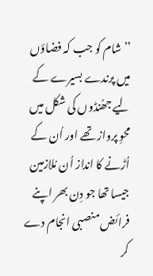’’شام کو جب کہ فضاؤں میں پرندے بسیرے کے لیے جھُنڈوں کی شکل میں محوِ پرواز تھے اور اُن کے اُڑنے کا انداز اُن مُلازمین جیسا تھا جو دِن بھر اپنے فرائض منصبی انجام دے کر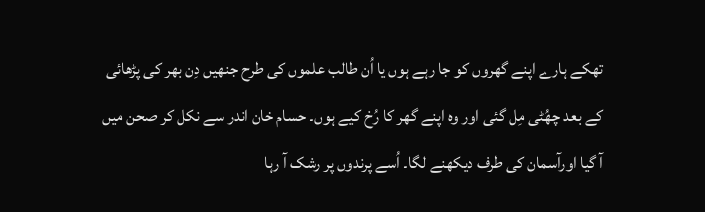تھکے ہارے اپنے گھروں کو جا رہے ہوں یا اُن طالب علموں کی طرح جنھیں دِن بھر کی پڑھائی کے بعد چھُٹی مِل گئی اور وہ اپنے گھر کا رُخ کیے ہوں۔ حسام خان اندر سے نکل کر صحن میں آ گیا اورآسمان کی طرف دیکھنے لگا۔ اُسے پرندوں پر رشک آ رہا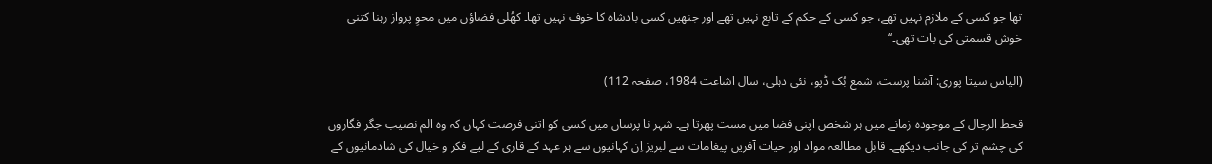تھا جو کسی کے ملازم نہیں تھے، جو کسی کے حکم کے تابع نہیں تھے اور جنھیں کسی بادشاہ کا خوف نہیں تھا۔ کھُلی فضاؤں میں محوِ پرواز رہنا کتنی خوش قسمتی کی بات تھی۔‘‘

(الیاس سیتا پوری: آشنا پرست، شمع بُک ڈپو، نئی دہلی، سال اشاعت 1984، صفحہ 112)

قحط الرجال کے موجودہ زمانے میں ہر شخص اپنی فضا میں مست پھرتا ہے۔ شہر نا پرساں میں کسی کو اتنی فرصت کہاں کہ وہ الم نصیب جگر فگاروں کی چشم تر کی جانب دیکھے۔ قابل مطالعہ مواد اور حیات آفریں پیغامات سے لبریز اِن کہانیوں سے ہر عہد کے قاری کے لیے فکر و خیال کی شادمانیوں کے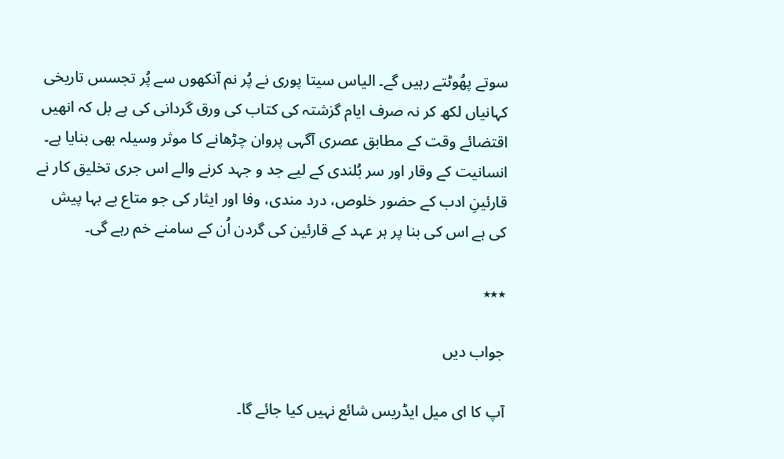سوتے پھُوٹتے رہیں گے۔ الیاس سیتا پوری نے پُر نم آنکھوں سے پُر تجسس تاریخی کہانیاں لکھ کر نہ صرف ایام گزشتہ کی کتاب کی ورق گردانی کی ہے بل کہ انھیں اقتضائے وقت کے مطابق عصری آگہی پروان چڑھانے کا موثر وسیلہ بھی بنایا ہے۔ انسانیت کے وقار اور سر بُلندی کے لیے جد و جہد کرنے والے اس جری تخلیق کار نے قارئینِ ادب کے حضور خلوص، درد مندی، وفا اور ایثار کی جو متاع بے بہا پیش کی ہے اس کی بنا پر ہر عہد کے قارئین کی گردن اُن کے سامنے خم رہے گی۔

٭٭٭

جواب دیں

آپ کا ای میل ایڈریس شائع نہیں کیا جائے گا۔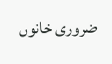ضروری خانوں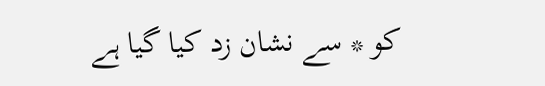کو * سے نشان زد کیا گیا ہے